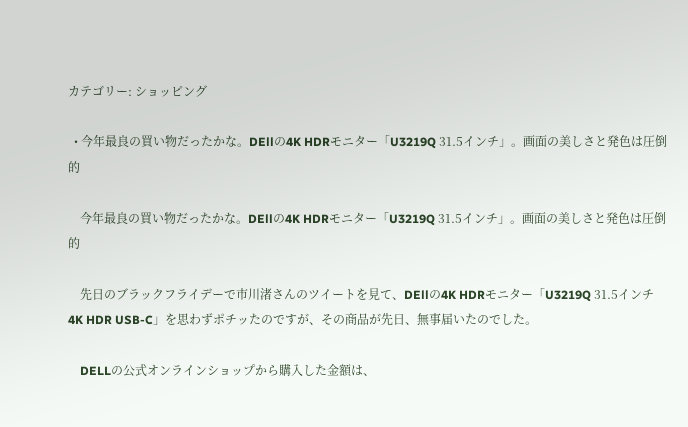カテゴリー: ショッピング

  • 今年最良の買い物だったかな。DEllの4K HDRモニター「U3219Q 31.5インチ」。画面の美しさと発色は圧倒的

    今年最良の買い物だったかな。DEllの4K HDRモニター「U3219Q 31.5インチ」。画面の美しさと発色は圧倒的

    先日のブラックフライデーで市川渚さんのツイートを見て、DEllの4K HDRモニター「U3219Q 31.5インチ 4K HDR USB-C」を思わずポチッたのですが、その商品が先日、無事届いたのでした。

    DELLの公式オンラインショップから購入した金額は、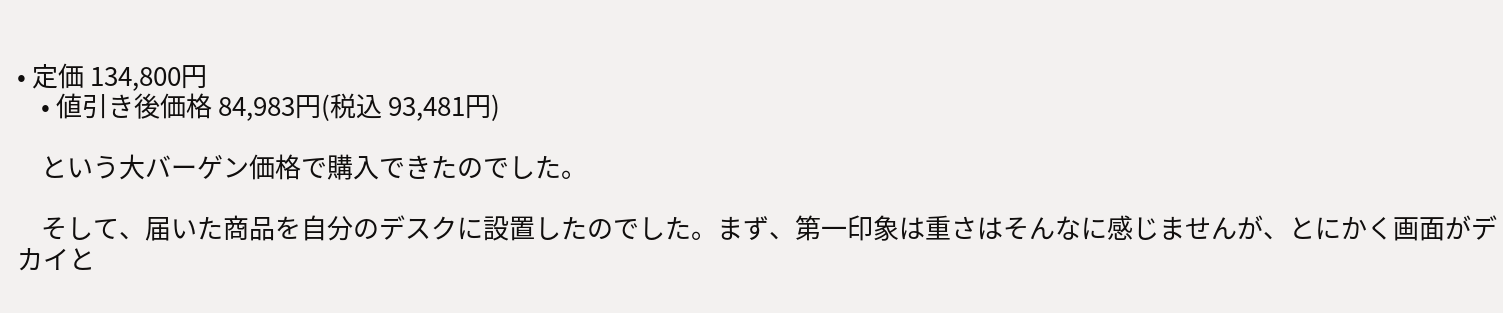• 定価 134,800円
    • 値引き後価格 84,983円(税込 93,481円)

    という大バーゲン価格で購入できたのでした。

    そして、届いた商品を自分のデスクに設置したのでした。まず、第一印象は重さはそんなに感じませんが、とにかく画面がデカイと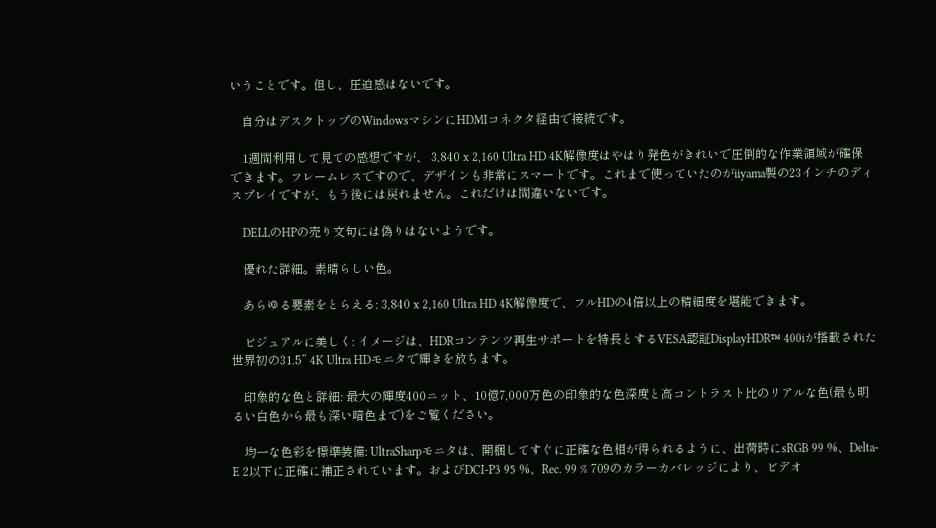いうことです。但し、圧迫感はないです。

    自分はデスクトップのWindowsマシンにHDMIコネクタ経由で接続です。

    1週間利用して見ての感想ですが、 3,840 x 2,160 Ultra HD 4K解像度はやはり発色がきれいで圧倒的な作業領域が確保できます。フレームレスですので、デザインも非常にスマートです。これまで使っていたのがiiyama製の23インチのディスプレイですが、もう後には戻れません。これだけは間違いないです。

    DELLのHPの売り文句には偽りはないようです。

    優れた詳細。素晴らしい色。

    あらゆる要素をとらえる: 3,840 x 2,160 Ultra HD 4K解像度で、フルHDの4倍以上の精細度を堪能できます。

    ビジュアルに美しく: イメージは、HDRコンテンツ再生サポートを特長とするVESA認証DisplayHDR™ 400iが搭載された世界初の31.5” 4K Ultra HDモニタで輝きを放ちます。

    印象的な色と詳細: 最大の輝度400ニット、10億7,000万色の印象的な色深度と高コントラスト比のリアルな色(最も明るい白色から最も深い暗色まで)をご覧ください。

    均一な色彩を標準装備: UltraSharpモニタは、開梱してすぐに正確な色相が得られるように、出荷時にsRGB 99 %、Delta-E 2以下に正確に補正されています。およびDCI-P3 95 %、Rec. 99 % 709のカラーカバレッジにより、ビデオ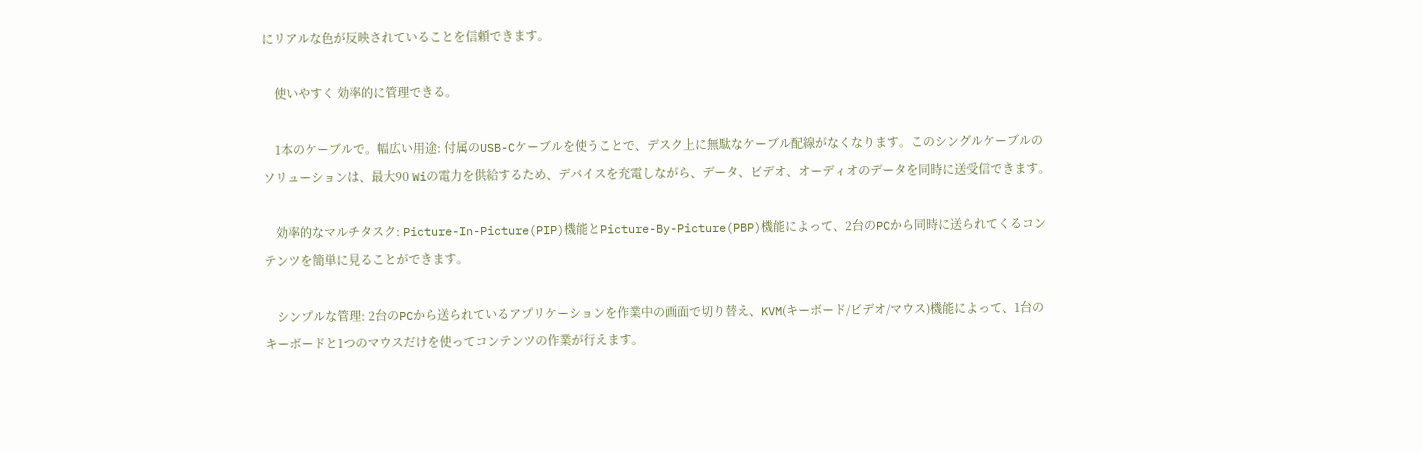にリアルな色が反映されていることを信頼できます。

    使いやすく 効率的に管理できる。

    1本のケーブルで。幅広い用途: 付属のUSB-Cケーブルを使うことで、デスク上に無駄なケーブル配線がなくなります。このシングルケーブルのソリューションは、最大90 Wiの電力を供給するため、デバイスを充電しながら、データ、ビデオ、オーディオのデータを同時に送受信できます。

    効率的なマルチタスク: Picture-In-Picture(PIP)機能とPicture-By-Picture(PBP)機能によって、2台のPCから同時に送られてくるコンテンツを簡単に見ることができます。

    シンプルな管理: 2台のPCから送られているアプリケーションを作業中の画面で切り替え、KVM(キーボード/ビデオ/マウス)機能によって、1台のキーボードと1つのマウスだけを使ってコンテンツの作業が行えます。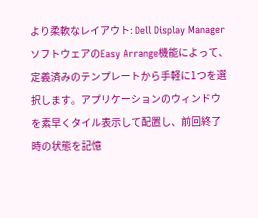より柔軟なレイアウト: Dell Display ManagerソフトウェアのEasy Arrange機能によって、定義済みのテンプレートから手軽に1つを選択します。アプリケーションのウィンドウを素早くタイル表示して配置し、前回終了時の状態を記憶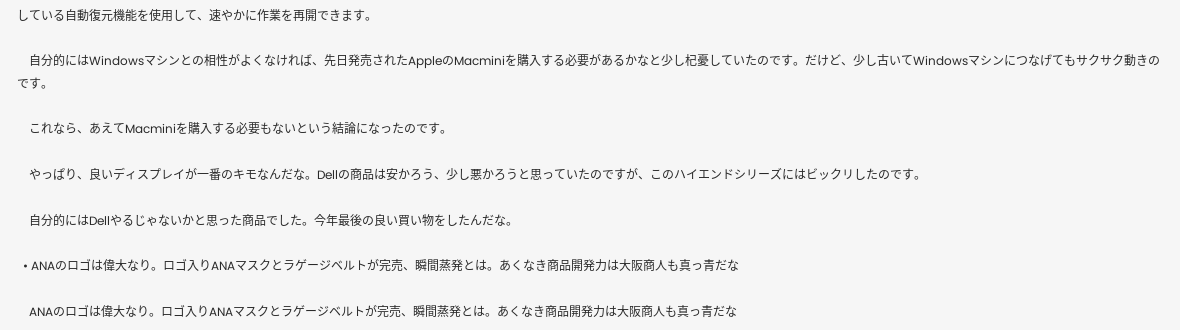している自動復元機能を使用して、速やかに作業を再開できます。

    自分的にはWindowsマシンとの相性がよくなければ、先日発売されたAppleのMacminiを購入する必要があるかなと少し杞憂していたのです。だけど、少し古いてWindowsマシンにつなげてもサクサク動きのです。

    これなら、あえてMacminiを購入する必要もないという結論になったのです。

    やっぱり、良いディスプレイが一番のキモなんだな。Dellの商品は安かろう、少し悪かろうと思っていたのですが、このハイエンドシリーズにはビックリしたのです。

    自分的にはDellやるじゃないかと思った商品でした。今年最後の良い買い物をしたんだな。

  • ANAのロゴは偉大なり。ロゴ入りANAマスクとラゲージベルトが完売、瞬間蒸発とは。あくなき商品開発力は大阪商人も真っ青だな

    ANAのロゴは偉大なり。ロゴ入りANAマスクとラゲージベルトが完売、瞬間蒸発とは。あくなき商品開発力は大阪商人も真っ青だな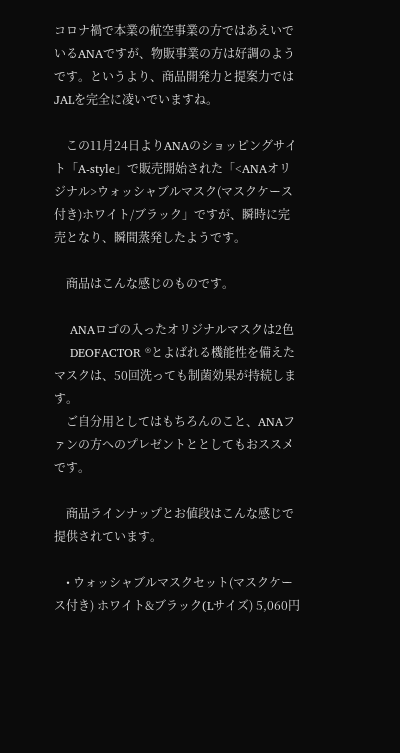コロナ禍で本業の航空事業の方ではあえいでいるANAですが、物販事業の方は好調のようです。というより、商品開発力と提案力ではJALを完全に凌いでいますね。

    この11月24日よりANAのショッピングサイト「A-style」で販売開始された「<ANAオリジナル>ウォッシャブルマスク(マスクケース付き)ホワイト/ブラック」ですが、瞬時に完売となり、瞬間蒸発したようです。

    商品はこんな感じのものです。

    ANAロゴの入ったオリジナルマスクは2色
    DEOFACTOR ®とよばれる機能性を備えたマスクは、50回洗っても制菌効果が持続します。
    ご自分用としてはもちろんのこと、ANAファンの方へのプレゼントととしてもおススメです。

    商品ラインナップとお値段はこんな感じで提供されています。

    • ウォッシャブルマスクセット(マスクケース付き) ホワイト&ブラック(Lサイズ) 5,060円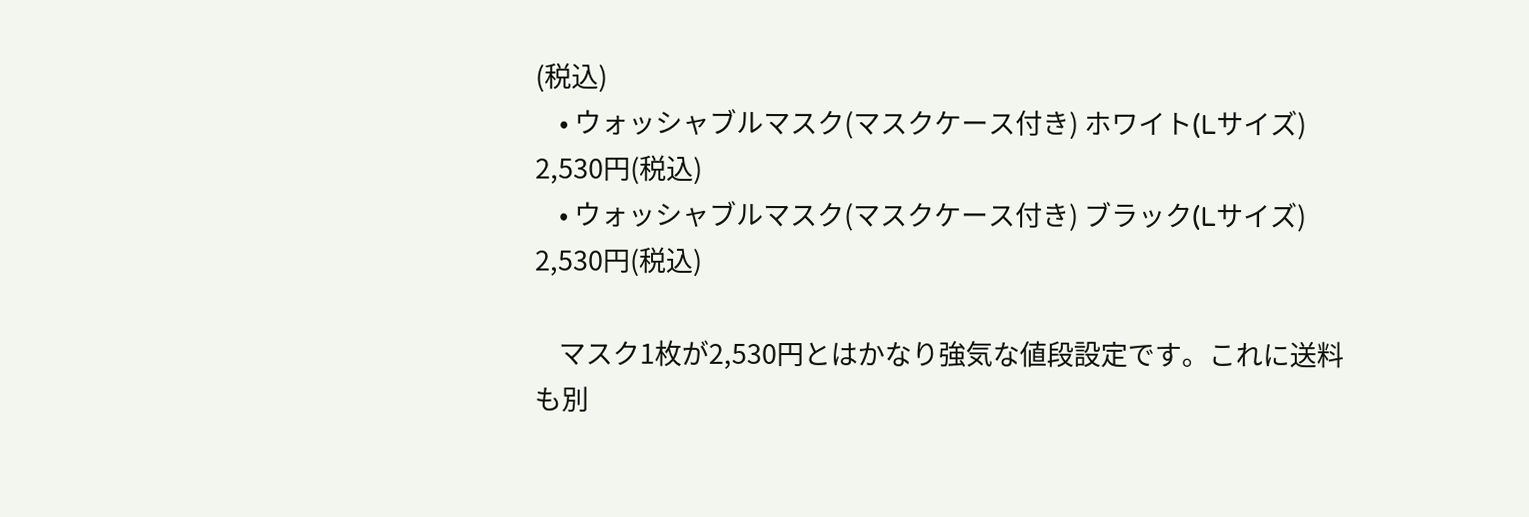(税込)
    • ウォッシャブルマスク(マスクケース付き) ホワイト(Lサイズ) 2,530円(税込)
    • ウォッシャブルマスク(マスクケース付き) ブラック(Lサイズ) 2,530円(税込)

    マスク1枚が2,530円とはかなり強気な値段設定です。これに送料も別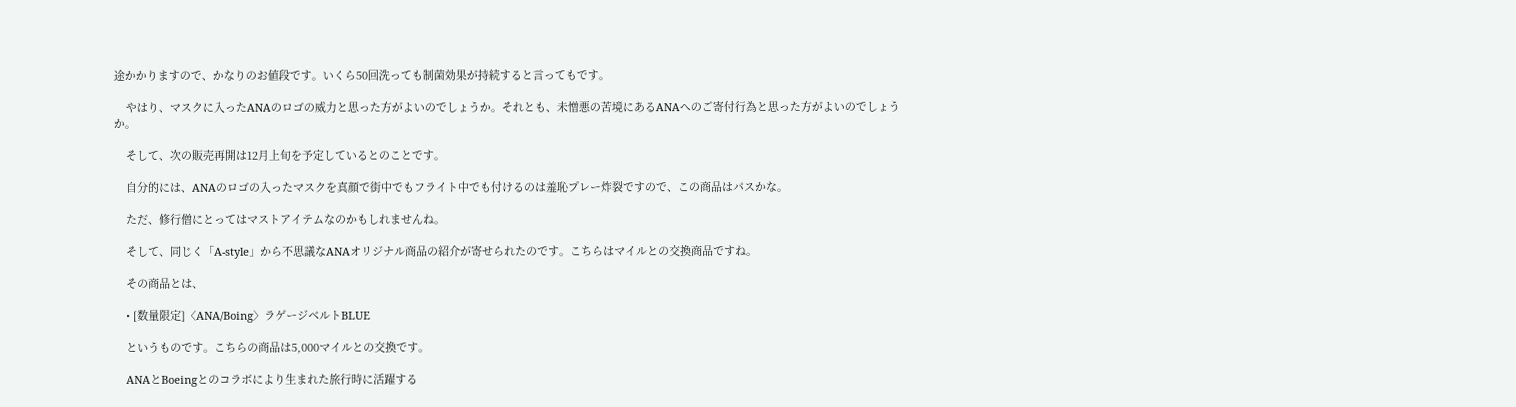途かかりますので、かなりのお値段です。いくら50回洗っても制菌効果が持続すると言ってもです。

    やはり、マスクに入ったANAのロゴの威力と思った方がよいのでしょうか。それとも、未憎悪の苦境にあるANAへのご寄付行為と思った方がよいのでしょうか。

    そして、次の販売再開は12月上旬を予定しているとのことです。

    自分的には、ANAのロゴの入ったマスクを真顔で街中でもフライト中でも付けるのは羞恥プレー炸裂ですので、この商品はパスかな。

    ただ、修行僧にとってはマストアイテムなのかもしれませんね。

    そして、同じく「A-style」から不思議なANAオリジナル商品の紹介が寄せられたのです。こちらはマイルとの交換商品ですね。

    その商品とは、

    • [数量限定]〈ANA/Boing〉ラゲージベルトBLUE

    というものです。こちらの商品は5,000マイルとの交換です。

    ANAとBoeingとのコラボにより生まれた旅行時に活躍する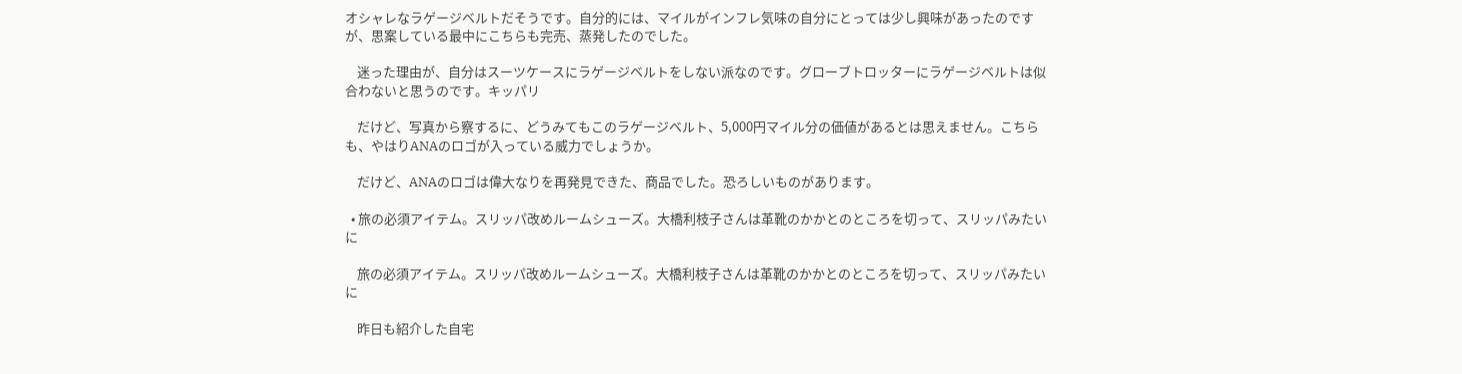オシャレなラゲージベルトだそうです。自分的には、マイルがインフレ気味の自分にとっては少し興味があったのですが、思案している最中にこちらも完売、蒸発したのでした。

    迷った理由が、自分はスーツケースにラゲージベルトをしない派なのです。グローブトロッターにラゲージベルトは似合わないと思うのです。キッパリ

    だけど、写真から察するに、どうみてもこのラゲージベルト、5,000円マイル分の価値があるとは思えません。こちらも、やはりANAのロゴが入っている威力でしょうか。

    だけど、ANAのロゴは偉大なりを再発見できた、商品でした。恐ろしいものがあります。

  • 旅の必須アイテム。スリッパ改めルームシューズ。大橋利枝子さんは革靴のかかとのところを切って、スリッパみたいに

    旅の必須アイテム。スリッパ改めルームシューズ。大橋利枝子さんは革靴のかかとのところを切って、スリッパみたいに

    昨日も紹介した自宅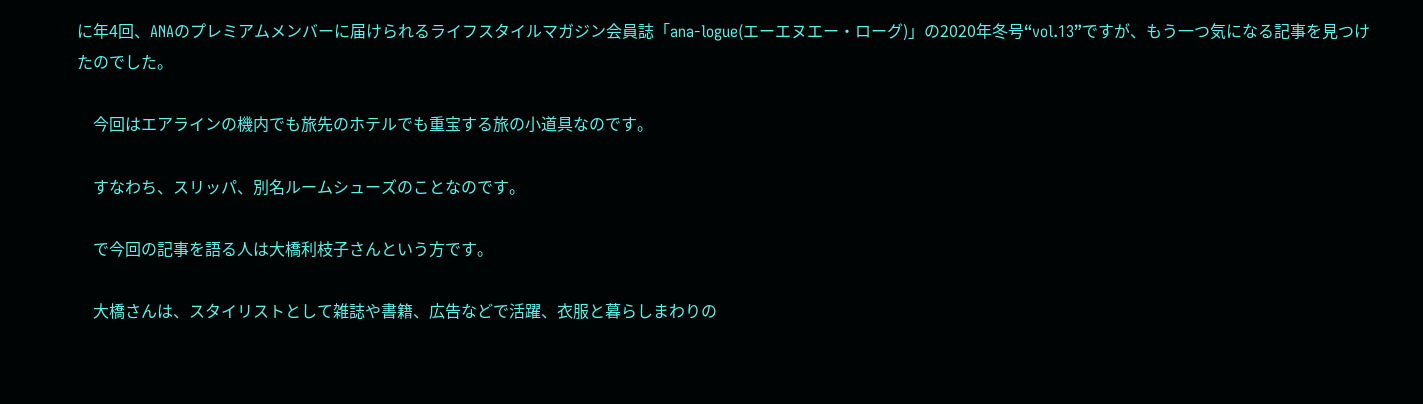に年4回、ANAのプレミアムメンバーに届けられるライフスタイルマガジン会員誌「ana-logue(エーエヌエー・ローグ)」の2020年冬号“vol.13”ですが、もう一つ気になる記事を見つけたのでした。

    今回はエアラインの機内でも旅先のホテルでも重宝する旅の小道具なのです。

    すなわち、スリッパ、別名ルームシューズのことなのです。

    で今回の記事を語る人は大橋利枝子さんという方です。

    大橋さんは、スタイリストとして雑誌や書籍、広告などで活躍、衣服と暮らしまわりの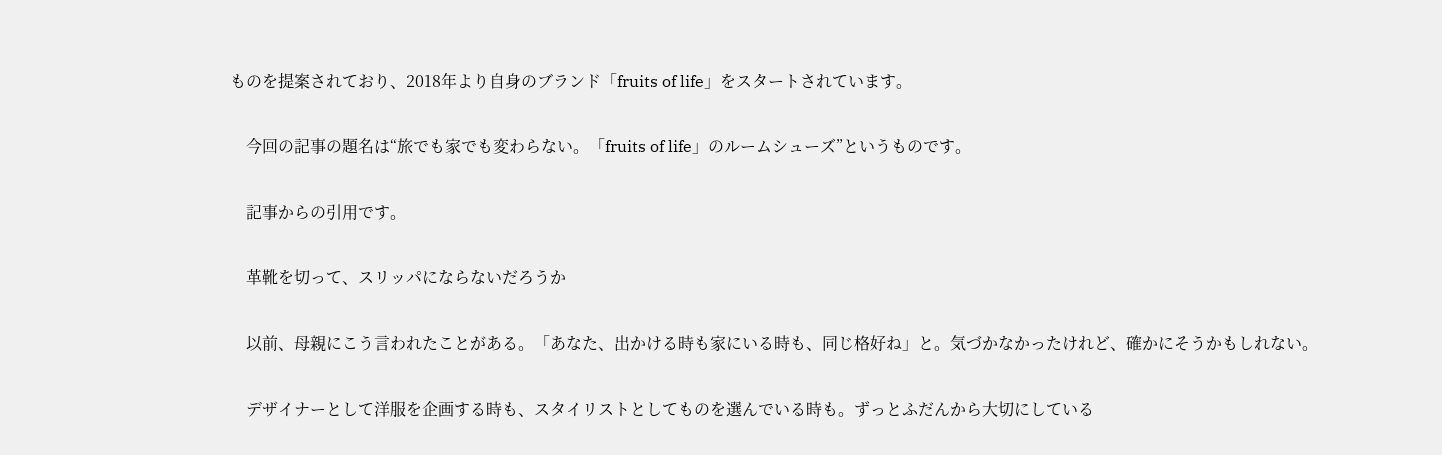ものを提案されており、2018年より自身のブランド「fruits of life」をスタートされています。

    今回の記事の題名は“旅でも家でも変わらない。「fruits of life」のルームシューズ”というものです。

    記事からの引用です。

    革靴を切って、スリッパにならないだろうか

    以前、母親にこう言われたことがある。「あなた、出かける時も家にいる時も、同じ格好ね」と。気づかなかったけれど、確かにそうかもしれない。

    デザイナーとして洋服を企画する時も、スタイリストとしてものを選んでいる時も。ずっとふだんから大切にしている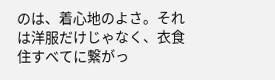のは、着心地のよさ。それは洋服だけじゃなく、衣食住すべてに繋がっ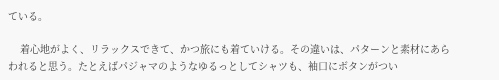ている。

    着心地がよく、リラックスできて、かつ旅にも着ていける。その違いは、パターンと素材にあらわれると思う。たとえばパジャマのようなゆるっとしてシャツも、袖口にボタンがつい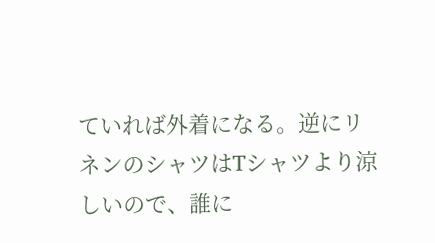ていれば外着になる。逆にリネンのシャツはTシャツより涼しいので、誰に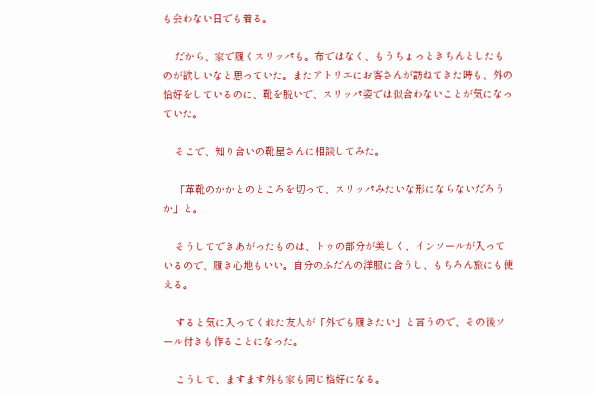も会わない日でも着る。

    だから、家で履くスリッパも。布ではなく、もうちょっときちんとしたものが欲しいなと思っていた。またアトリエにお客さんが訪ねてきた時も、外の恰好をしているのに、靴を脱いで、スリッパ姿では似合わないことが気になっていた。

    そこで、知り合いの靴屋さんに相談してみた。

    「革靴のかかとのところを切って、スリッパみたいな形にならないだろうか」と。

    そうしてできあがったものは、トゥの部分が美しく、インソールが入っているので、履き心地もいい。自分のふだんの洋服に合うし、もちろん旅にも使える。

    すると気に入ってくれた友人が「外でも履きたい」と言うので、その後ソール付きも作ることになった。

    こうして、ますます外も家も同じ格好になる。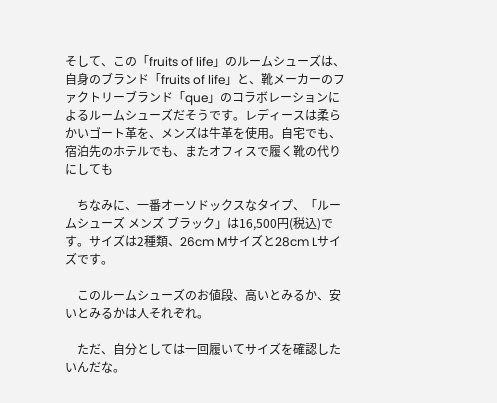そして、この「fruits of life」のルームシューズは、自身のブランド「fruits of life」と、靴メーカーのファクトリーブランド「que」のコラボレーションによるルームシューズだそうです。レディースは柔らかいゴート革を、メンズは牛革を使用。自宅でも、宿泊先のホテルでも、またオフィスで履く靴の代りにしても

    ちなみに、一番オーソドックスなタイプ、「ルームシューズ メンズ ブラック」は16,500円(税込)です。サイズは2種類、26cm Mサイズと28cm Lサイズです。

    このルームシューズのお値段、高いとみるか、安いとみるかは人それぞれ。

    ただ、自分としては一回履いてサイズを確認したいんだな。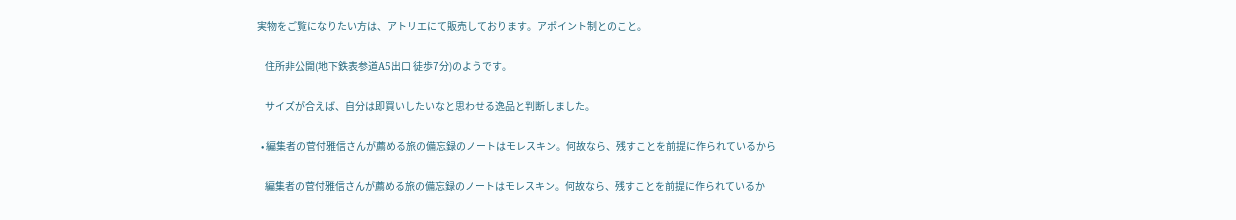実物をご覧になりたい方は、アトリエにて販売しております。アポイント制とのこと。

    住所非公開(地下鉄表参道A5出口 徒歩7分)のようです。

    サイズが合えば、自分は即買いしたいなと思わせる逸品と判断しました。

  • 編集者の菅付雅信さんが薦める旅の備忘録のノートはモレスキン。何故なら、残すことを前提に作られているから

    編集者の菅付雅信さんが薦める旅の備忘録のノートはモレスキン。何故なら、残すことを前提に作られているか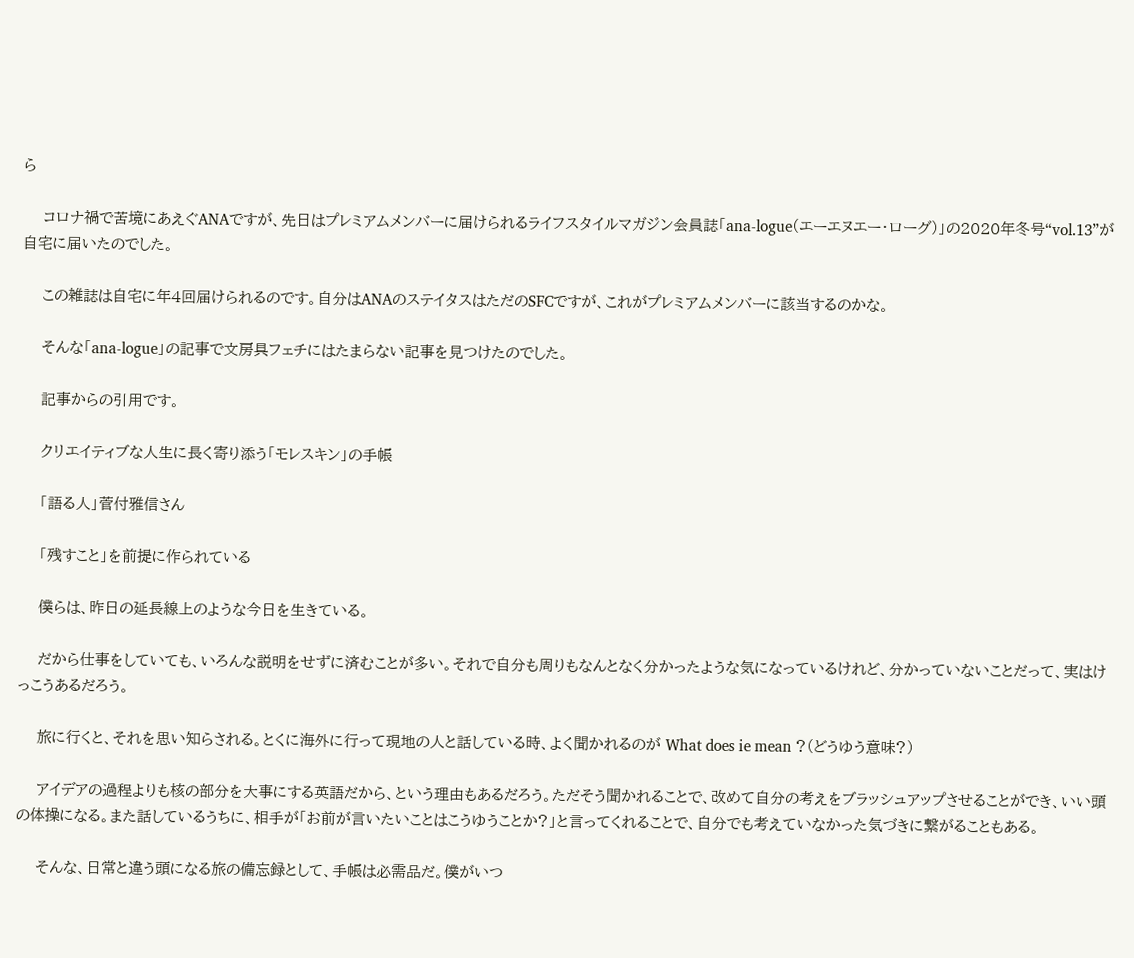ら

    コロナ禍で苦境にあえぐANAですが、先日はプレミアムメンバーに届けられるライフスタイルマガジン会員誌「ana-logue(エーエヌエー・ローグ)」の2020年冬号“vol.13”が自宅に届いたのでした。

    この雑誌は自宅に年4回届けられるのです。自分はANAのステイタスはただのSFCですが、これがプレミアムメンバーに該当するのかな。

    そんな「ana-logue」の記事で文房具フェチにはたまらない記事を見つけたのでした。

    記事からの引用です。

    クリエイティブな人生に長く寄り添う「モレスキン」の手帳

    「語る人」菅付雅信さん

    「残すこと」を前提に作られている

    僕らは、昨日の延長線上のような今日を生きている。

    だから仕事をしていても、いろんな説明をせずに済むことが多い。それで自分も周りもなんとなく分かったような気になっているけれど、分かっていないことだって、実はけっこうあるだろう。

    旅に行くと、それを思い知らされる。とくに海外に行って現地の人と話している時、よく聞かれるのが What does ie mean ?(どうゆう意味?)

    アイデアの過程よりも核の部分を大事にする英語だから、という理由もあるだろう。ただそう聞かれることで、改めて自分の考えをブラッシュアップさせることができ、いい頭の体操になる。また話しているうちに、相手が「お前が言いたいことはこうゆうことか?」と言ってくれることで、自分でも考えていなかった気づきに繋がることもある。

    そんな、日常と違う頭になる旅の備忘録として、手帳は必需品だ。僕がいつ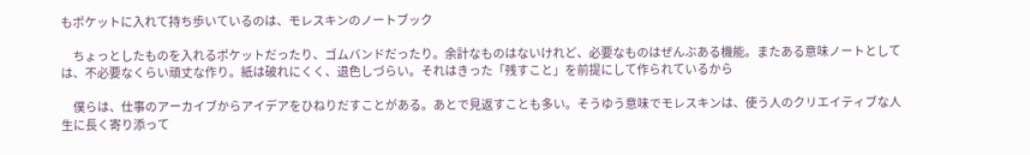もポケットに入れて持ち歩いているのは、モレスキンのノートブック

    ちょっとしたものを入れるポケットだったり、ゴムバンドだったり。余計なものはないけれど、必要なものはぜんぶある機能。またある意味ノートとしては、不必要なくらい頑丈な作り。紙は破れにくく、退色しづらい。それはきった「残すこと」を前提にして作られているから

    僕らは、仕事のアーカイブからアイデアをひねりだすことがある。あとで見返すことも多い。そうゆう意味でモレスキンは、使う人のクリエイティブな人生に長く寄り添って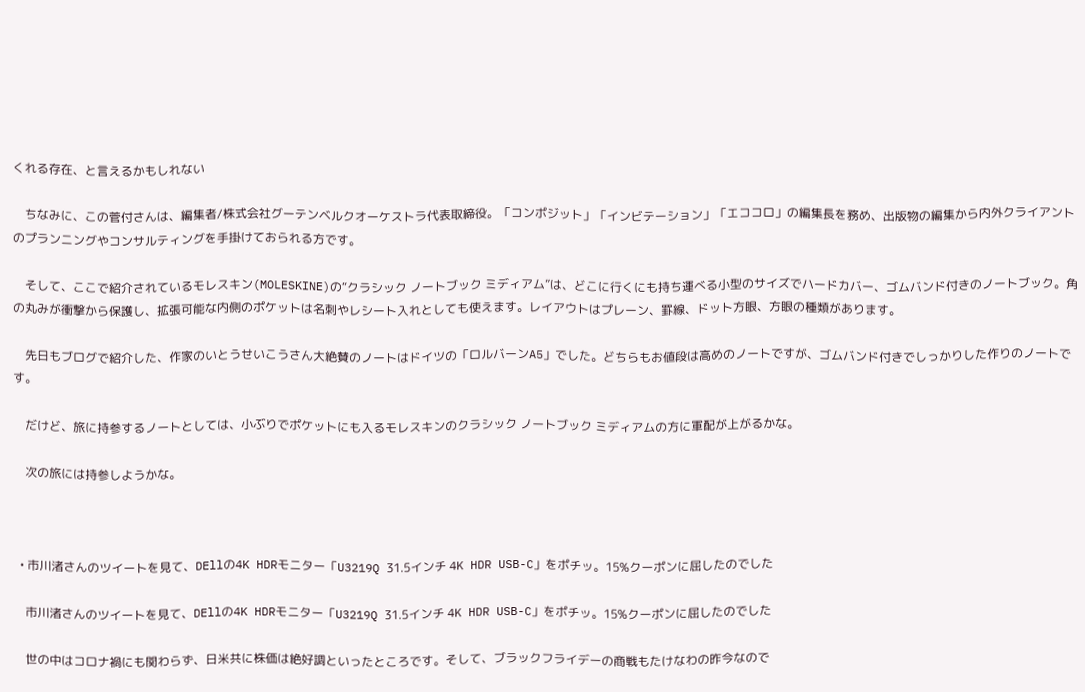くれる存在、と言えるかもしれない

    ちなみに、この菅付さんは、編集者/株式会社グーテンベルクオーケストラ代表取締役。「コンポジット」「インビテーション」「エココロ」の編集長を務め、出版物の編集から内外クライアントのプランニングやコンサルティングを手掛けておられる方です。

    そして、ここで紹介されているモレスキン(MOLESKINE)の“クラシック ノートブック ミディアム”は、どこに行くにも持ち運べる小型のサイズでハードカバー、ゴムバンド付きのノートブック。角の丸みが衝撃から保護し、拡張可能な内側のポケットは名刺やレシート入れとしても使えます。レイアウトはプレーン、罫線、ドット方眼、方眼の種類があります。

    先日もブログで紹介した、作家のいとうせいこうさん大絶賛のノートはドイツの「ロルバーンA5」でした。どちらもお値段は高めのノートですが、ゴムバンド付きでしっかりした作りのノートです。

    だけど、旅に持参するノートとしては、小ぶりでポケットにも入るモレスキンのクラシック ノートブック ミディアムの方に軍配が上がるかな。

    次の旅には持参しようかな。



  • 市川渚さんのツイートを見て、DEllの4K HDRモニター「U3219Q 31.5インチ 4K HDR USB-C」をポチッ。15%クーポンに屈したのでした

    市川渚さんのツイートを見て、DEllの4K HDRモニター「U3219Q 31.5インチ 4K HDR USB-C」をポチッ。15%クーポンに屈したのでした

    世の中はコロナ禍にも関わらず、日米共に株価は絶好調といったところです。そして、ブラックフライデーの商戦もたけなわの昨今なので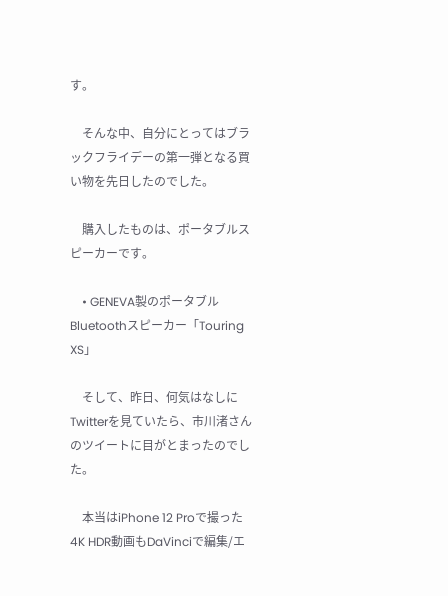す。

    そんな中、自分にとってはブラックフライデーの第一弾となる買い物を先日したのでした。

    購入したものは、ポータブルスピーカーです。

    • GENEVA製のポータブルBluetoothスピーカー「Touring XS」

    そして、昨日、何気はなしにTwitterを見ていたら、市川渚さんのツイートに目がとまったのでした。

    本当はiPhone 12 Proで撮った4K HDR動画もDaVinciで編集/エ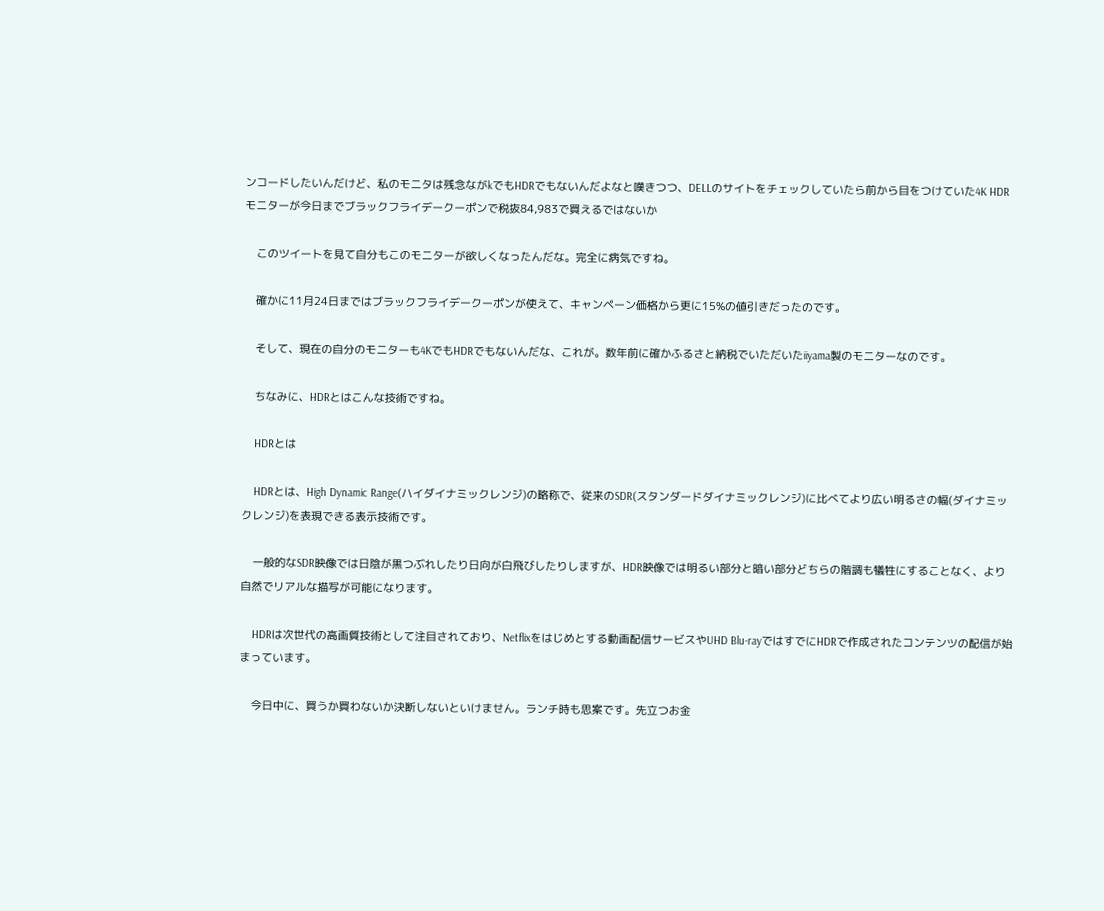ンコードしたいんだけど、私のモニタは残念ながkでもHDRでもないんだよなと嘆きつつ、DELLのサイトをチェックしていたら前から目をつけていた4K HDRモニターが今日までブラックフライデークーポンで税抜84,983で買えるではないか

    このツイートを見て自分もこのモニターが欲しくなったんだな。完全に病気ですね。

    確かに11月24日まではブラックフライデークーポンが使えて、キャンペーン価格から更に15%の値引きだったのです。

    そして、現在の自分のモニターも4KでもHDRでもないんだな、これが。数年前に確かふるさと納税でいただいたiiyama製のモニターなのです。

    ちなみに、HDRとはこんな技術ですね。

    HDRとは

    HDRとは、High Dynamic Range(ハイダイナミックレンジ)の略称で、従来のSDR(スタンダードダイナミックレンジ)に比べてより広い明るさの幅(ダイナミックレンジ)を表現できる表示技術です。

    一般的なSDR映像では日陰が黒つぶれしたり日向が白飛びしたりしますが、HDR映像では明るい部分と暗い部分どちらの階調も犠牲にすることなく、より自然でリアルな描写が可能になります。

    HDRは次世代の高画質技術として注目されており、Netflixをはじめとする動画配信サービスやUHD Blu-rayではすでにHDRで作成されたコンテンツの配信が始まっています。

    今日中に、買うか買わないか決断しないといけません。ランチ時も思案です。先立つお金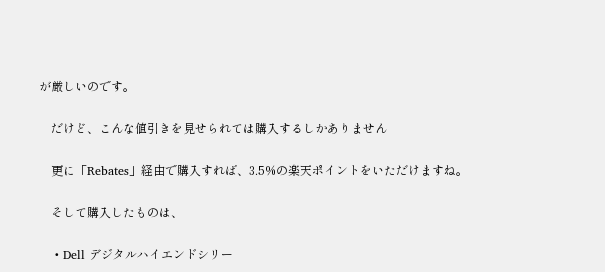が厳しいのです。

    だけど、こんな値引きを見せられては購入するしかありません

    更に「Rebates」経由で購入すれば、3.5%の楽天ポイントをいただけますね。

    そして購入したものは、

    • Dell デジタルハイエンドシリー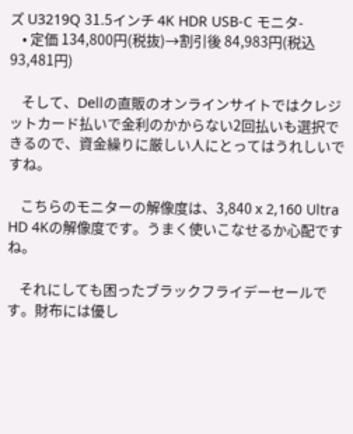ズ U3219Q 31.5インチ 4K HDR USB-C モニタ-
    • 定価 134,800円(税抜)→割引後 84,983円(税込93,481円)

    そして、Dellの直販のオンラインサイトではクレジットカード払いで金利のかからない2回払いも選択できるので、資金繰りに厳しい人にとってはうれしいですね。

    こちらのモニターの解像度は、3,840 x 2,160 Ultra HD 4Kの解像度です。うまく使いこなせるか心配ですね。

    それにしても困ったブラックフライデーセールです。財布には優し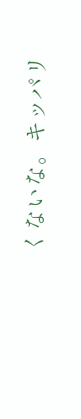くないな。キッパリ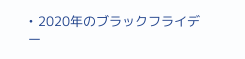• 2020年のブラックフライデー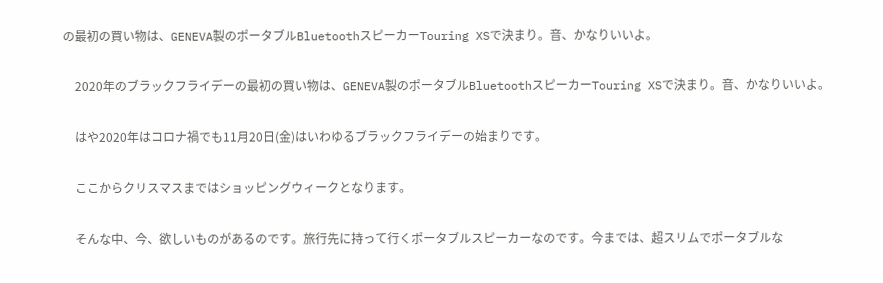の最初の買い物は、GENEVA製のポータブルBluetoothスピーカーTouring XSで決まり。音、かなりいいよ。

    2020年のブラックフライデーの最初の買い物は、GENEVA製のポータブルBluetoothスピーカーTouring XSで決まり。音、かなりいいよ。

    はや2020年はコロナ禍でも11月20日(金)はいわゆるブラックフライデーの始まりです。

    ここからクリスマスまではショッピングウィークとなります。

    そんな中、今、欲しいものがあるのです。旅行先に持って行くポータブルスピーカーなのです。今までは、超スリムでポータブルな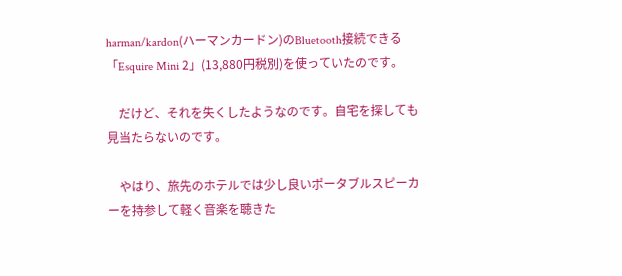harman/kardon(ハーマンカードン)のBluetooth接続できる「Esquire Mini 2」(13,880円税別)を使っていたのです。

    だけど、それを失くしたようなのです。自宅を探しても見当たらないのです。

    やはり、旅先のホテルでは少し良いポータブルスピーカーを持参して軽く音楽を聴きた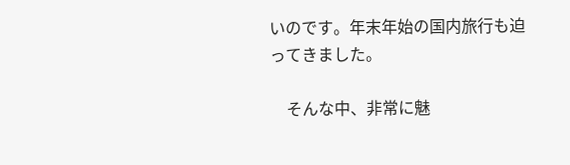いのです。年末年始の国内旅行も迫ってきました。

    そんな中、非常に魅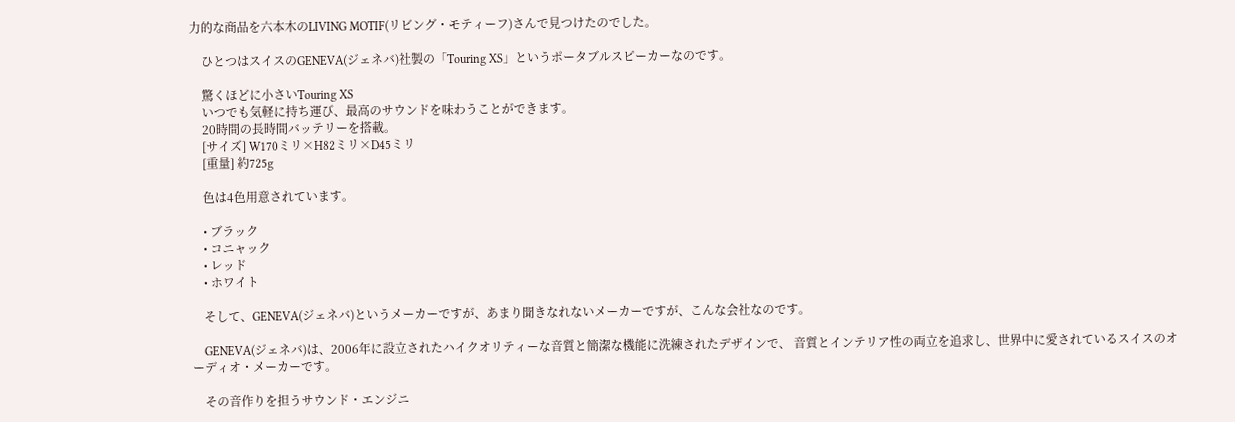力的な商品を六本木のLIVING MOTIF(リビング・モティーフ)さんで見つけたのでした。

    ひとつはスイスのGENEVA(ジェネバ)社製の「Touring XS」というポータブルスピーカーなのです。

    驚くほどに小さいTouring XS
    いつでも気軽に持ち運び、最高のサウンドを味わうことができます。
    20時間の長時間バッテリーを搭載。
    [サイズ] W170ミリ×H82ミリ×D45ミリ
    [重量] 約725g

    色は4色用意されています。

    • ブラック
    • コニャック
    • レッド
    • ホワイト

    そして、GENEVA(ジェネバ)というメーカーですが、あまり聞きなれないメーカーですが、こんな会社なのです。

    GENEVA(ジェネバ)は、2006年に設立されたハイクオリティーな音質と簡潔な機能に洗練されたデザインで、 音質とインテリア性の両立を追求し、世界中に愛されているスイスのオーディオ・メーカーです。

    その音作りを担うサウンド・エンジニ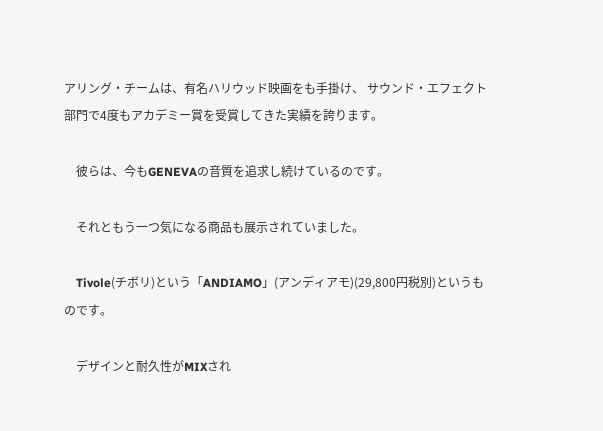アリング・チームは、有名ハリウッド映画をも手掛け、 サウンド・エフェクト部門で4度もアカデミー賞を受賞してきた実績を誇ります。

    彼らは、今もGENEVAの音質を追求し続けているのです。

    それともう一つ気になる商品も展示されていました。

    Tivole(チボリ)という「ANDIAMO」(アンディアモ)(29,800円税別)というものです。

    デザインと耐久性がMIXされ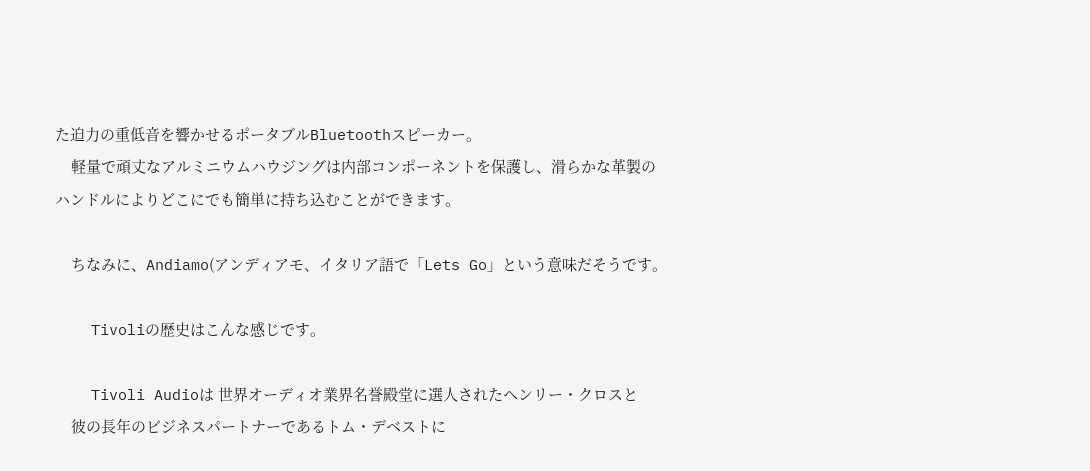た迫力の重低音を響かせるポータブルBluetoothスピーカー。
    軽量で頑丈なアルミニウムハウジングは内部コンポーネントを保護し、滑らかな革製のハンドルによりどこにでも簡単に持ち込むことができます。

    ちなみに、Andiamo(アンディアモ、イタリア語で「Lets Go」という意味だそうです。

    Tivoliの歴史はこんな感じです。

    Tivoli Audioは 世界オーディオ業界名誉殿堂に選人されたヘンリー・クロスと
    彼の長年のビジネスパートナーであるトム・デベストに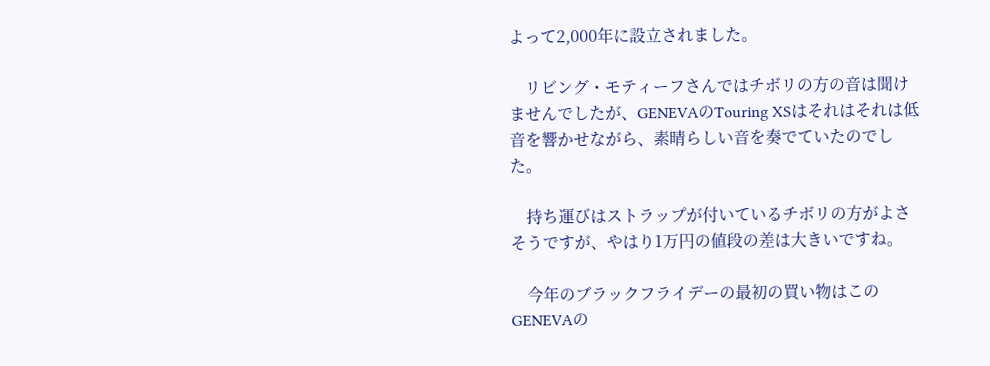よって2,000年に設立されました。

    リビング・モティーフさんではチボリの方の音は聞けませんでしたが、GENEVAのTouring XSはそれはそれは低音を響かせながら、素晴らしい音を奏でていたのでした。

    持ち運びはストラップが付いているチボリの方がよさそうですが、やはり1万円の値段の差は大きいですね。

    今年のブラックフライデーの最初の買い物はこのGENEVAの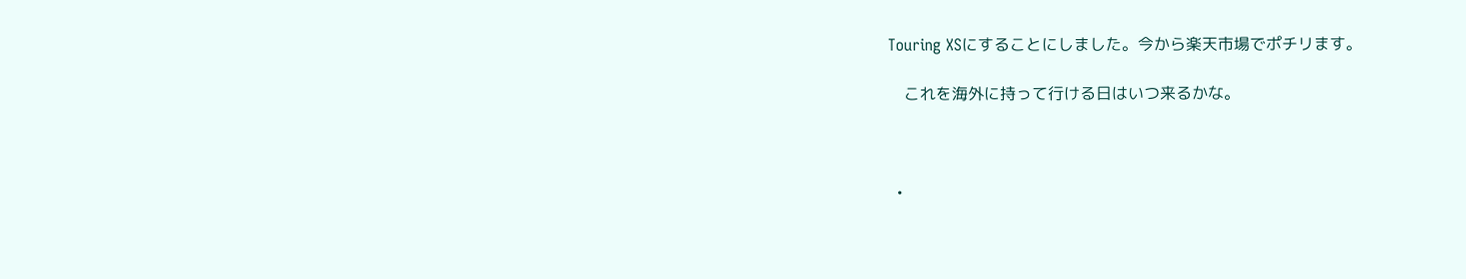Touring XSにすることにしました。今から楽天市場でポチリます。

    これを海外に持って行ける日はいつ来るかな。



  •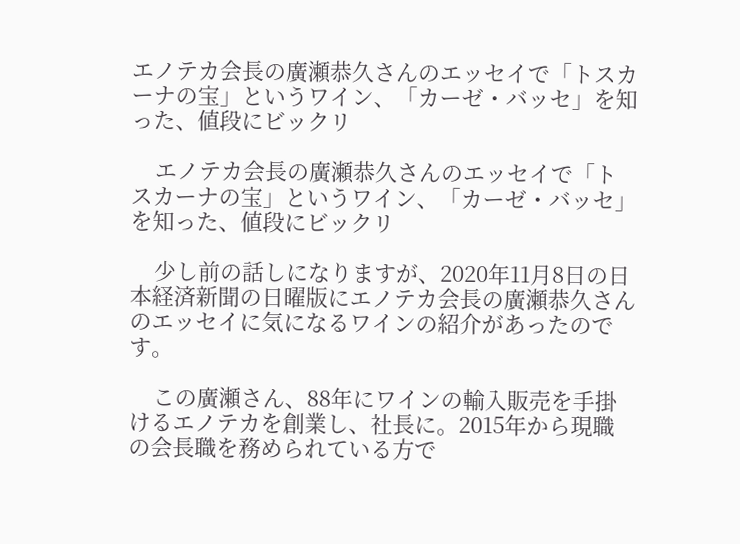エノテカ会長の廣瀬恭久さんのエッセイで「トスカーナの宝」というワイン、「カーゼ・バッセ」を知った、値段にビックリ

    エノテカ会長の廣瀬恭久さんのエッセイで「トスカーナの宝」というワイン、「カーゼ・バッセ」を知った、値段にビックリ

    少し前の話しになりますが、2020年11月8日の日本経済新聞の日曜版にエノテカ会長の廣瀬恭久さんのエッセイに気になるワインの紹介があったのです。

    この廣瀬さん、88年にワインの輸入販売を手掛けるエノテカを創業し、社長に。2015年から現職の会長職を務められている方で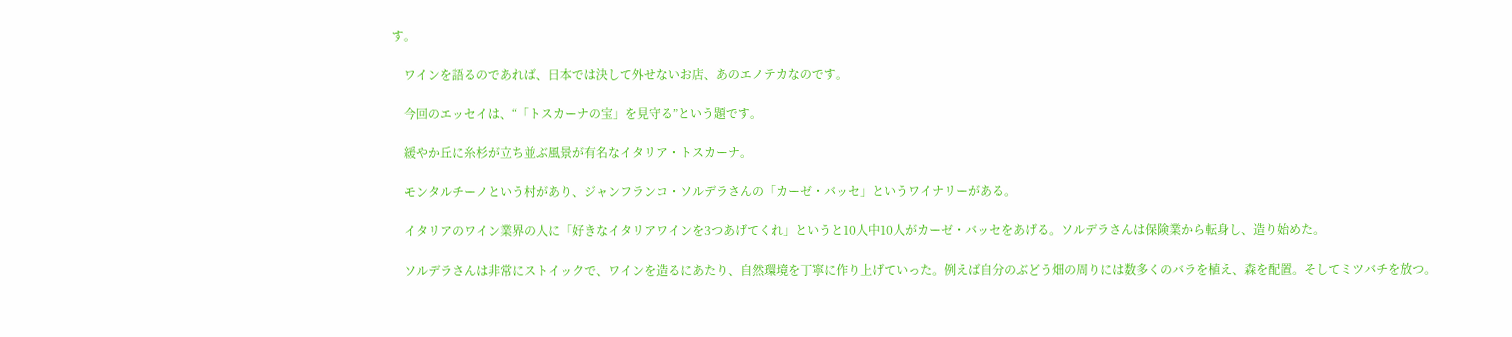す。

    ワインを語るのであれば、日本では決して外せないお店、あのエノテカなのです。

    今回のエッセイは、“「トスカーナの宝」を見守る”という題です。

    緩やか丘に糸杉が立ち並ぶ風景が有名なイタリア・トスカーナ。

    モンタルチーノという村があり、ジャンフランコ・ソルデラさんの「カーゼ・バッセ」というワイナリーがある。

    イタリアのワイン業界の人に「好きなイタリアワインを3つあげてくれ」というと10人中10人がカーゼ・バッセをあげる。ソルデラさんは保険業から転身し、造り始めた。

    ソルデラさんは非常にストイックで、ワインを造るにあたり、自然環境を丁寧に作り上げていった。例えば自分のぶどう畑の周りには数多くのバラを植え、森を配置。そしてミツバチを放つ。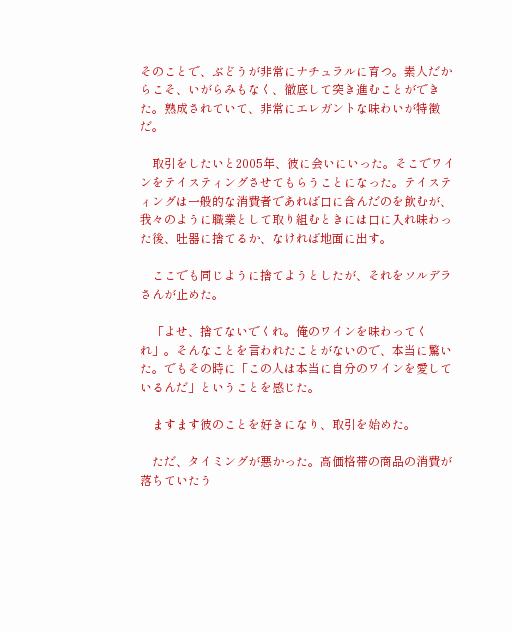そのことで、ぶどうが非常にナチュラルに育つ。素人だからこそ、いがらみもなく、徹底して突き進むことができた。熟成されていて、非常にエレガントな味わいが特徴だ。

    取引をしたいと2005年、彼に会いにいった。そこでワインをテイスティングさせてもらうことになった。テイスティングは一般的な消費者であれば口に含んだのを飲むが、我々のように職業として取り組むときには口に入れ味わった後、吐器に捨てるか、なければ地面に出す。

    ここでも同じように捨てようとしたが、それをソルデラさんが止めた。

    「よせ、捨てないでくれ。俺のワインを味わってくれ」。そんなことを言われたことがないので、本当に驚いた。でもその時に「この人は本当に自分のワインを愛しているんだ」ということを感じた。

    ますます彼のことを好きになり、取引を始めた。

    ただ、タイミングが悪かった。高価格帯の商品の消費が落ちていたう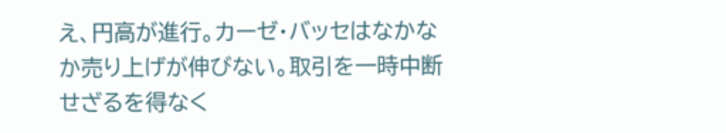え、円高が進行。カーゼ・バッセはなかなか売り上げが伸びない。取引を一時中断せざるを得なく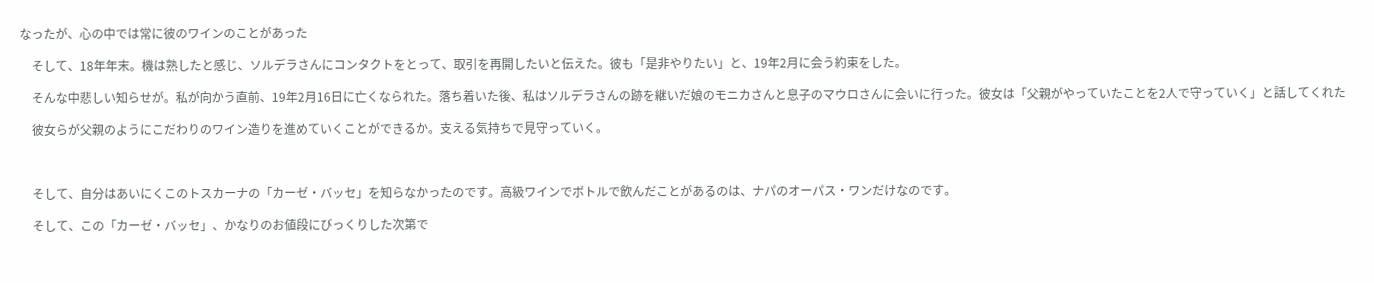なったが、心の中では常に彼のワインのことがあった

    そして、18年年末。機は熟したと感じ、ソルデラさんにコンタクトをとって、取引を再開したいと伝えた。彼も「是非やりたい」と、19年2月に会う約束をした。

    そんな中悲しい知らせが。私が向かう直前、19年2月16日に亡くなられた。落ち着いた後、私はソルデラさんの跡を継いだ娘のモニカさんと息子のマウロさんに会いに行った。彼女は「父親がやっていたことを2人で守っていく」と話してくれた

    彼女らが父親のようにこだわりのワイン造りを進めていくことができるか。支える気持ちで見守っていく。



    そして、自分はあいにくこのトスカーナの「カーゼ・バッセ」を知らなかったのです。高級ワインでボトルで飲んだことがあるのは、ナパのオーパス・ワンだけなのです。

    そして、この「カーゼ・バッセ」、かなりのお値段にびっくりした次第で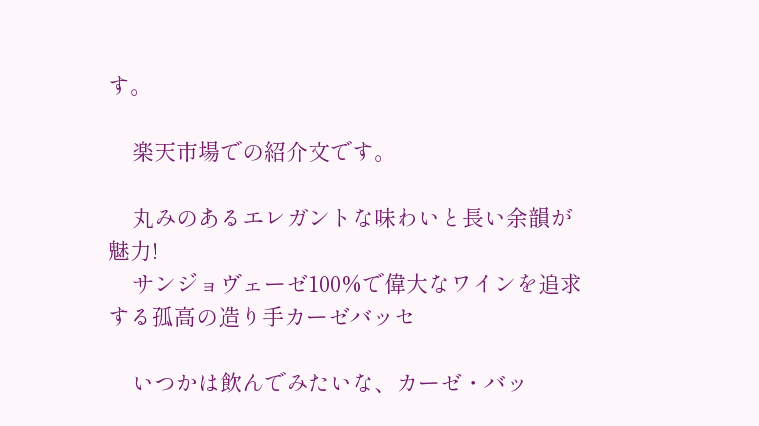す。

    楽天市場での紹介文です。

    丸みのあるエレガントな味わいと長い余韻が魅力!
    サンジョヴェーゼ100%で偉大なワインを追求する孤高の造り手カーゼバッセ

    いつかは飲んでみたいな、カーゼ・バッ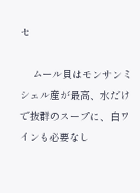セ

    ムール貝はモンサンミシェル産が最高、水だけで抜群のスープに、白ワインも必要なし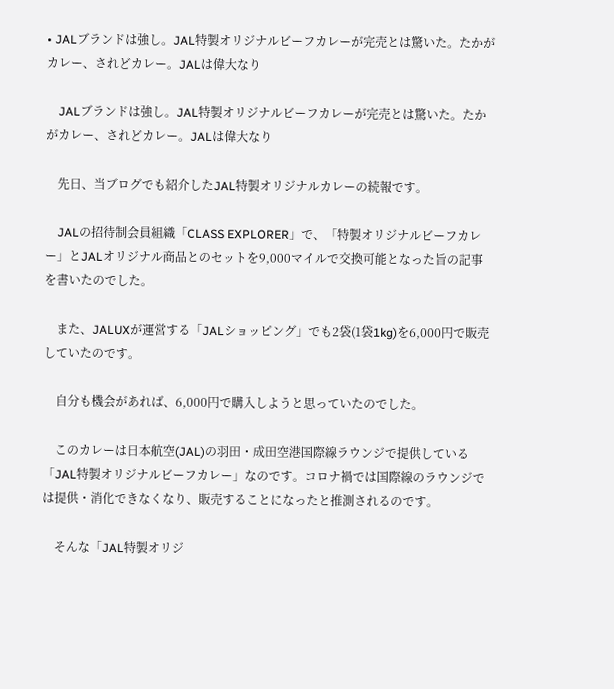• JALブランドは強し。JAL特製オリジナルビーフカレーが完売とは驚いた。たかがカレー、されどカレー。JALは偉大なり

    JALブランドは強し。JAL特製オリジナルビーフカレーが完売とは驚いた。たかがカレー、されどカレー。JALは偉大なり

    先日、当ブログでも紹介したJAL特製オリジナルカレーの続報です。

    JALの招待制会員組織「CLASS EXPLORER」で、「特製オリジナルビーフカレー」とJALオリジナル商品とのセットを9,000マイルで交換可能となった旨の記事を書いたのでした。

    また、JALUXが運営する「JALショッピング」でも2袋(1袋1kg)を6,000円で販売していたのです。

    自分も機会があれば、6,000円で購入しようと思っていたのでした。

    このカレーは日本航空(JAL)の羽田・成田空港国際線ラウンジで提供している「JAL特製オリジナルビーフカレー」なのです。コロナ禍では国際線のラウンジでは提供・消化できなくなり、販売することになったと推測されるのです。

    そんな「JAL特製オリジ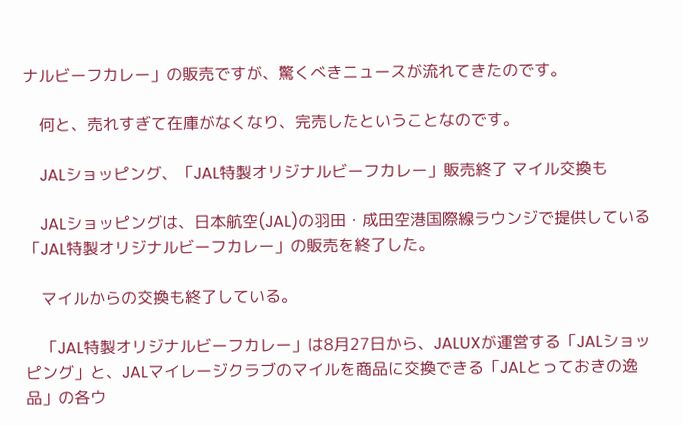ナルビーフカレー」の販売ですが、驚くべきニュースが流れてきたのです。

    何と、売れすぎて在庫がなくなり、完売したということなのです。

    JALショッピング、「JAL特製オリジナルビーフカレー」販売終了 マイル交換も

    JALショッピングは、日本航空(JAL)の羽田・成田空港国際線ラウンジで提供している「JAL特製オリジナルビーフカレー」の販売を終了した。

    マイルからの交換も終了している。

    「JAL特製オリジナルビーフカレー」は8月27日から、JALUXが運営する「JALショッピング」と、JALマイレージクラブのマイルを商品に交換できる「JALとっておきの逸品」の各ウ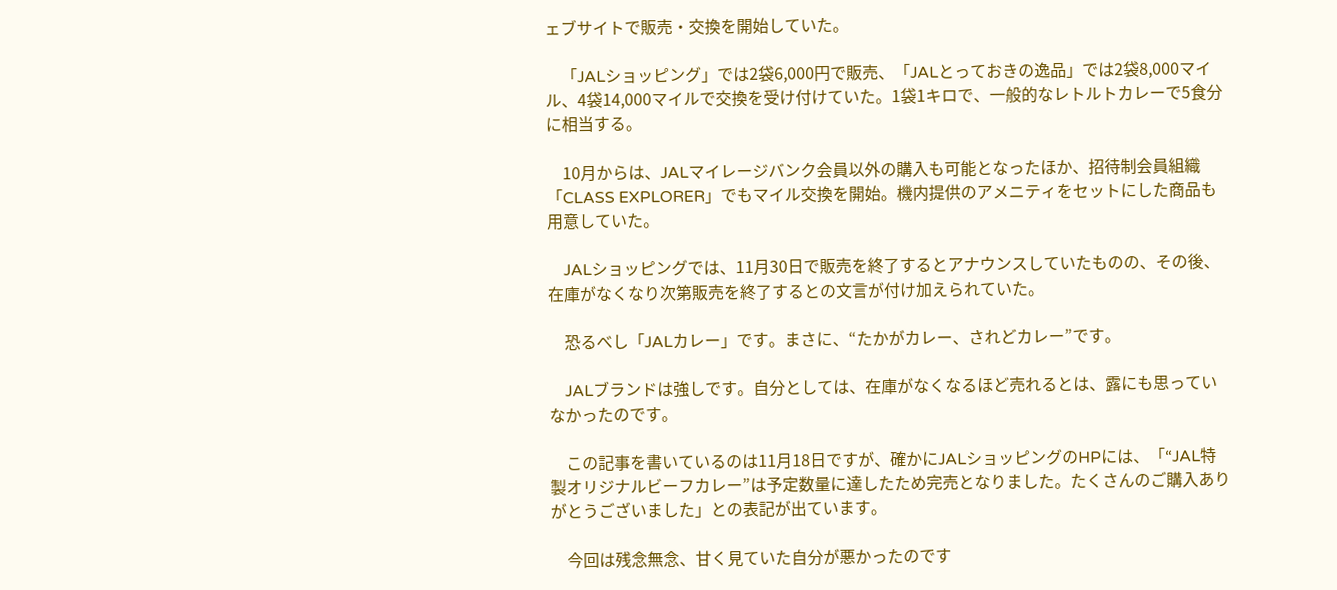ェブサイトで販売・交換を開始していた。

    「JALショッピング」では2袋6,000円で販売、「JALとっておきの逸品」では2袋8,000マイル、4袋14,000マイルで交換を受け付けていた。1袋1キロで、一般的なレトルトカレーで5食分に相当する。

    10月からは、JALマイレージバンク会員以外の購入も可能となったほか、招待制会員組織「CLASS EXPLORER」でもマイル交換を開始。機内提供のアメニティをセットにした商品も用意していた。

    JALショッピングでは、11月30日で販売を終了するとアナウンスしていたものの、その後、在庫がなくなり次第販売を終了するとの文言が付け加えられていた。

    恐るべし「JALカレー」です。まさに、“たかがカレー、されどカレー”です。

    JALブランドは強しです。自分としては、在庫がなくなるほど売れるとは、露にも思っていなかったのです。

    この記事を書いているのは11月18日ですが、確かにJALショッピングのHPには、「“JAL特製オリジナルビーフカレー”は予定数量に達したため完売となりました。たくさんのご購入ありがとうございました」との表記が出ています。

    今回は残念無念、甘く見ていた自分が悪かったのです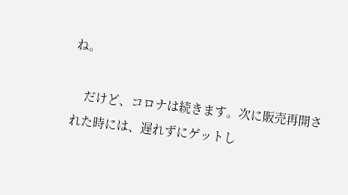ね。

    だけど、コロナは続きます。次に販売再開された時には、遅れずにゲットし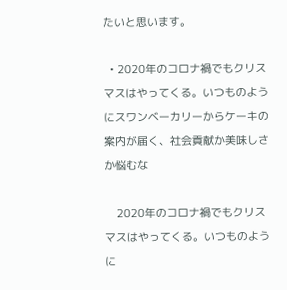たいと思います。

  • 2020年のコロナ禍でもクリスマスはやってくる。いつものようにスワンベーカリーからケーキの案内が届く、社会貢献か美味しさか悩むな

    2020年のコロナ禍でもクリスマスはやってくる。いつものように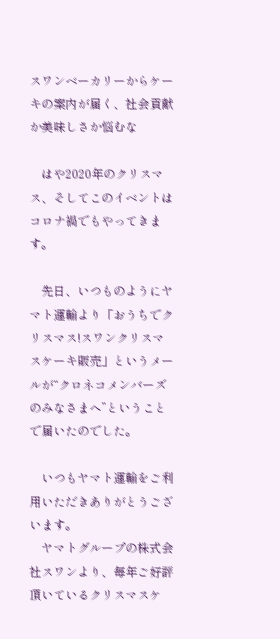スワンベーカリーからケーキの案内が届く、社会貢献か美味しさか悩むな

    はや2020年のクリスマス、そしてこのイベントはコロナ禍でもやってきます。

    先日、いつものようにヤマト運輸より「おうちでクリスマス!スワンクリスマスケーキ販売」というメールが“クロネコメンバーズのみなさまへ”ということで届いたのでした。

    いつもヤマト運輸をご利用いただきありがとうございます。
    ヤマトグループの株式会社スワンより、毎年ご好評頂いているクリスマスケ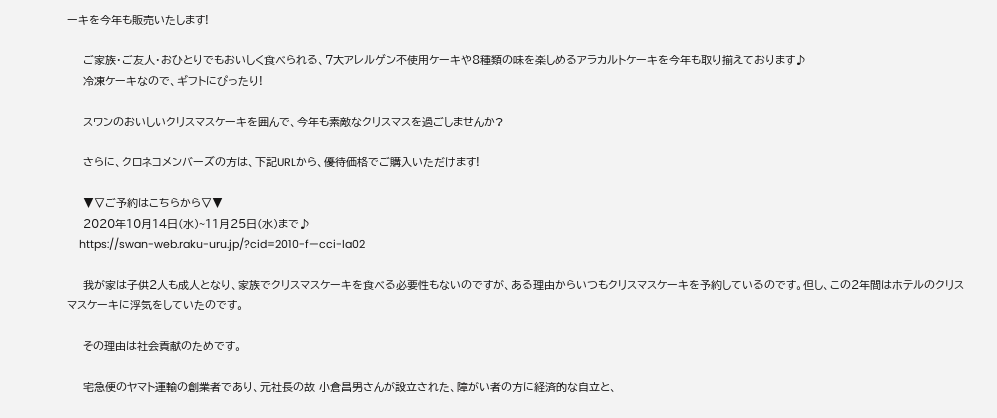ーキを今年も販売いたします!

    ご家族・ご友人・おひとりでもおいしく食べられる、7大アレルゲン不使用ケーキや8種類の味を楽しめるアラカルトケーキを今年も取り揃えております♪
    冷凍ケーキなので、ギフトにぴったり!

    スワンのおいしいクリスマスケーキを囲んで、今年も素敵なクリスマスを過ごしませんか?

    さらに、クロネコメンバーズの方は、下記URLから、優待価格でご購入いただけます!

    ▼▽ご予約はこちらから▽▼
    2020年10月14日(水)~11月25日(水)まで♪
    https://swan-web.raku-uru.jp/?cid=2010-f—cci-la02

    我が家は子供2人も成人となり、家族でクリスマスケーキを食べる必要性もないのですが、ある理由からいつもクリスマスケーキを予約しているのです。但し、この2年間はホテルのクリスマスケーキに浮気をしていたのです。

    その理由は社会貢献のためです。

    宅急便のヤマト運輸の創業者であり、元社長の故 小倉昌男さんが設立された、障がい者の方に経済的な自立と、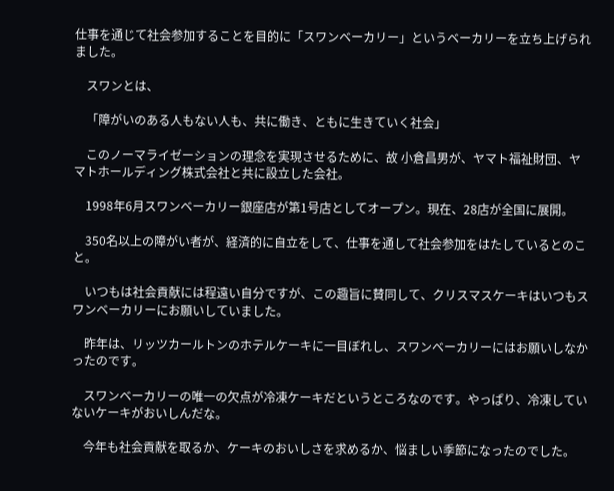仕事を通じて社会参加することを目的に「スワンベーカリー」というベーカリーを立ち上げられました。

    スワンとは、

    「障がいのある人もない人も、共に働き、ともに生きていく社会」

    このノーマライゼーションの理念を実現させるために、故 小倉昌男が、ヤマト福祉財団、ヤマトホールディング株式会社と共に設立した会社。

    1998年6月スワンベーカリー銀座店が第1号店としてオープン。現在、28店が全国に展開。

    350名以上の障がい者が、経済的に自立をして、仕事を通して社会参加をはたしているとのこと。

    いつもは社会貢献には程遠い自分ですが、この趣旨に賛同して、クリスマスケーキはいつもスワンベーカリーにお願いしていました。

    昨年は、リッツカールトンのホテルケーキに一目ぼれし、スワンベーカリーにはお願いしなかったのです。

    スワンベーカリーの唯一の欠点が冷凍ケーキだというところなのです。やっぱり、冷凍していないケーキがおいしんだな。

    今年も社会貢献を取るか、ケーキのおいしさを求めるか、悩ましい季節になったのでした。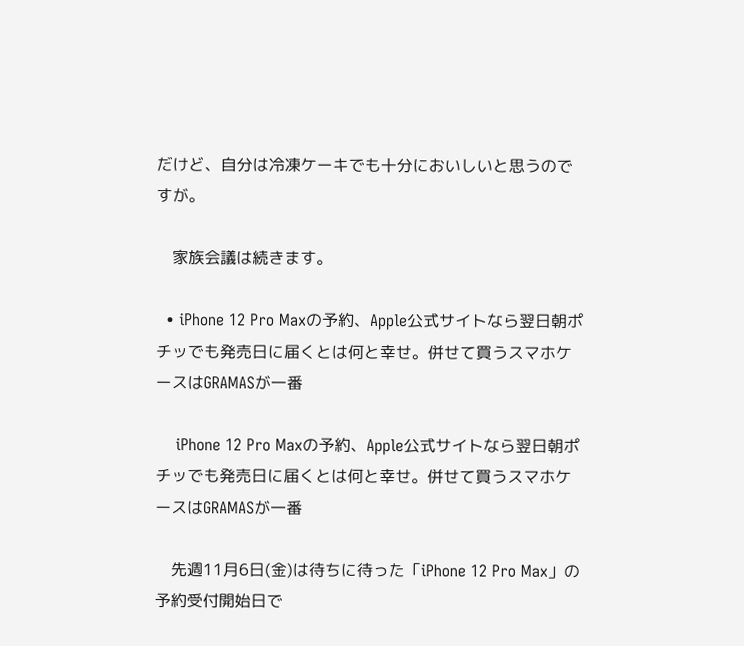だけど、自分は冷凍ケーキでも十分においしいと思うのですが。

    家族会議は続きます。

  • iPhone 12 Pro Maxの予約、Apple公式サイトなら翌日朝ポチッでも発売日に届くとは何と幸せ。併せて買うスマホケースはGRAMASが一番

    iPhone 12 Pro Maxの予約、Apple公式サイトなら翌日朝ポチッでも発売日に届くとは何と幸せ。併せて買うスマホケースはGRAMASが一番

    先週11月6日(金)は待ちに待った「iPhone 12 Pro Max」の予約受付開始日で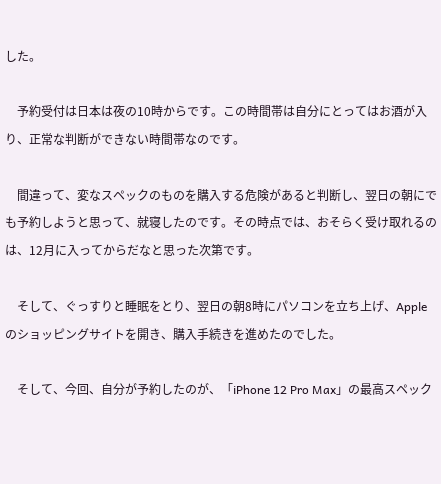した。

    予約受付は日本は夜の10時からです。この時間帯は自分にとってはお酒が入り、正常な判断ができない時間帯なのです。

    間違って、変なスペックのものを購入する危険があると判断し、翌日の朝にでも予約しようと思って、就寝したのです。その時点では、おそらく受け取れるのは、12月に入ってからだなと思った次第です。

    そして、ぐっすりと睡眠をとり、翌日の朝8時にパソコンを立ち上げ、Appleのショッピングサイトを開き、購入手続きを進めたのでした。

    そして、今回、自分が予約したのが、「iPhone 12 Pro Max」の最高スペック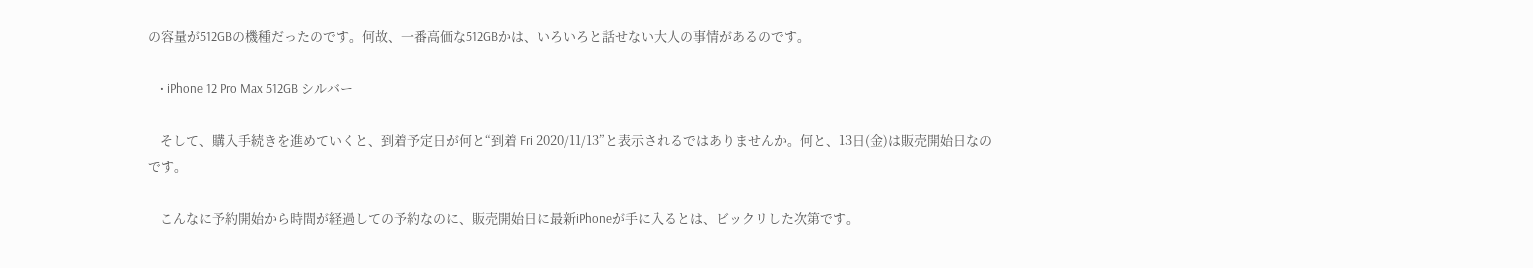の容量が512GBの機種だったのです。何故、一番高価な512GBかは、いろいろと話せない大人の事情があるのです。

    • iPhone 12 Pro Max 512GB シルバー

    そして、購入手続きを進めていくと、到着予定日が何と“到着 Fri 2020/11/13”と表示されるではありませんか。何と、13日(金)は販売開始日なのです。

    こんなに予約開始から時間が経過しての予約なのに、販売開始日に最新iPhoneが手に入るとは、ビックリした次第です。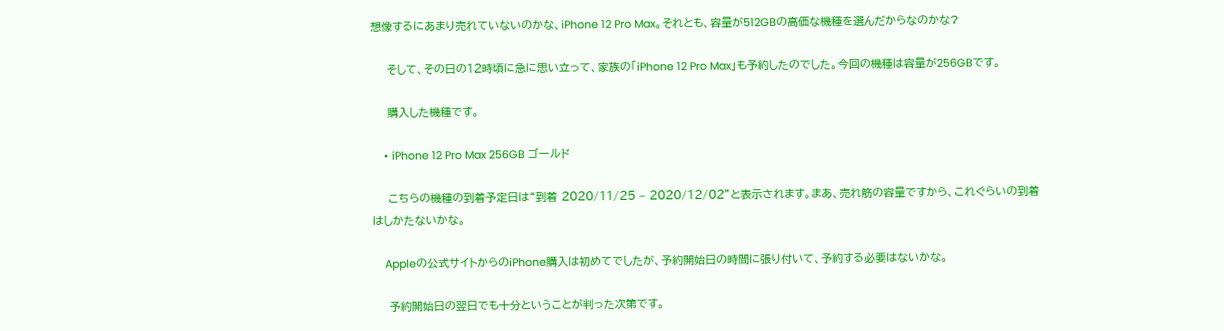想像するにあまり売れていないのかな、iPhone 12 Pro Max。それとも、容量が512GBの高価な機種を選んだからなのかな?

    そして、その日の12時頃に急に思い立って、家族の「iPhone 12 Pro Max」も予約したのでした。今回の機種は容量が256GBです。

    購入した機種です。

    • iPhone 12 Pro Max 256GB ゴールド

    こちらの機種の到着予定日は“到着 2020/11/25 – 2020/12/02”と表示されます。まあ、売れ筋の容量ですから、これぐらいの到着はしかたないかな。

    Appleの公式サイトからのiPhone購入は初めてでしたが、予約開始日の時間に張り付いて、予約する必要はないかな。

    予約開始日の翌日でも十分ということが判った次第です。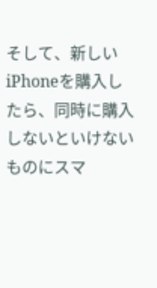そして、新しいiPhoneを購入したら、同時に購入しないといけないものにスマ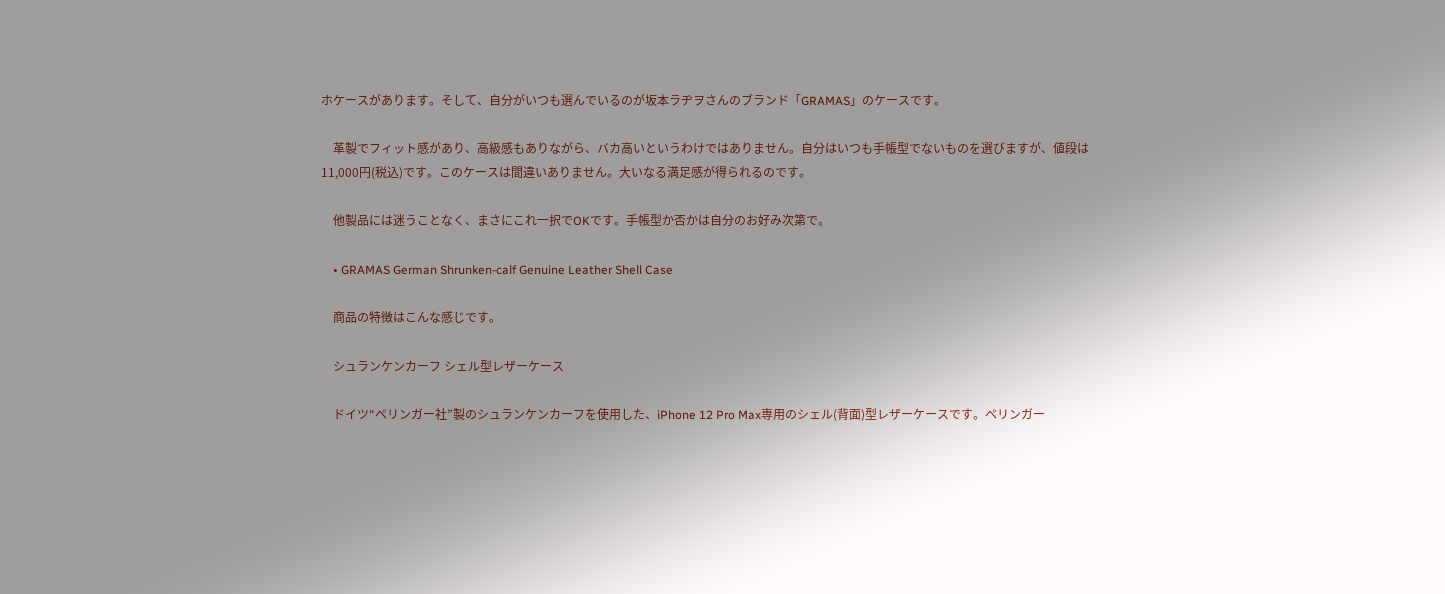ホケースがあります。そして、自分がいつも選んでいるのが坂本ラヂヲさんのブランド「GRAMAS」のケースです。

    革製でフィット感があり、高級感もありながら、バカ高いというわけではありません。自分はいつも手帳型でないものを選びますが、値段は11,000円(税込)です。このケースは間違いありません。大いなる満足感が得られるのです。

    他製品には迷うことなく、まさにこれ一択でOKです。手帳型か否かは自分のお好み次第で。

    • GRAMAS German Shrunken-calf Genuine Leather Shell Case

    商品の特徴はこんな感じです。

    シュランケンカーフ シェル型レザーケース

    ドイツ“ペリンガー社”製のシュランケンカーフを使用した、iPhone 12 Pro Max専用のシェル(背面)型レザーケースです。ペリンガー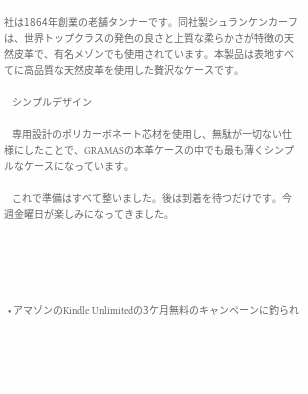社は1864年創業の老舗タンナーです。同社製シュランケンカーフは、世界トップクラスの発色の良さと上質な柔らかさが特徴の天然皮革で、有名メゾンでも使用されています。本製品は表地すべてに高品質な天然皮革を使用した贅沢なケースです。

    シンプルデザイン

    専用設計のポリカーボネート芯材を使用し、無駄が一切ない仕様にしたことで、GRAMASの本革ケースの中でも最も薄くシンプルなケースになっています。

    これで準備はすべて整いました。後は到着を待つだけです。今週金曜日が楽しみになってきました。





  • アマゾンのKindle Unlimitedの3ケ月無料のキャンペーンに釣られ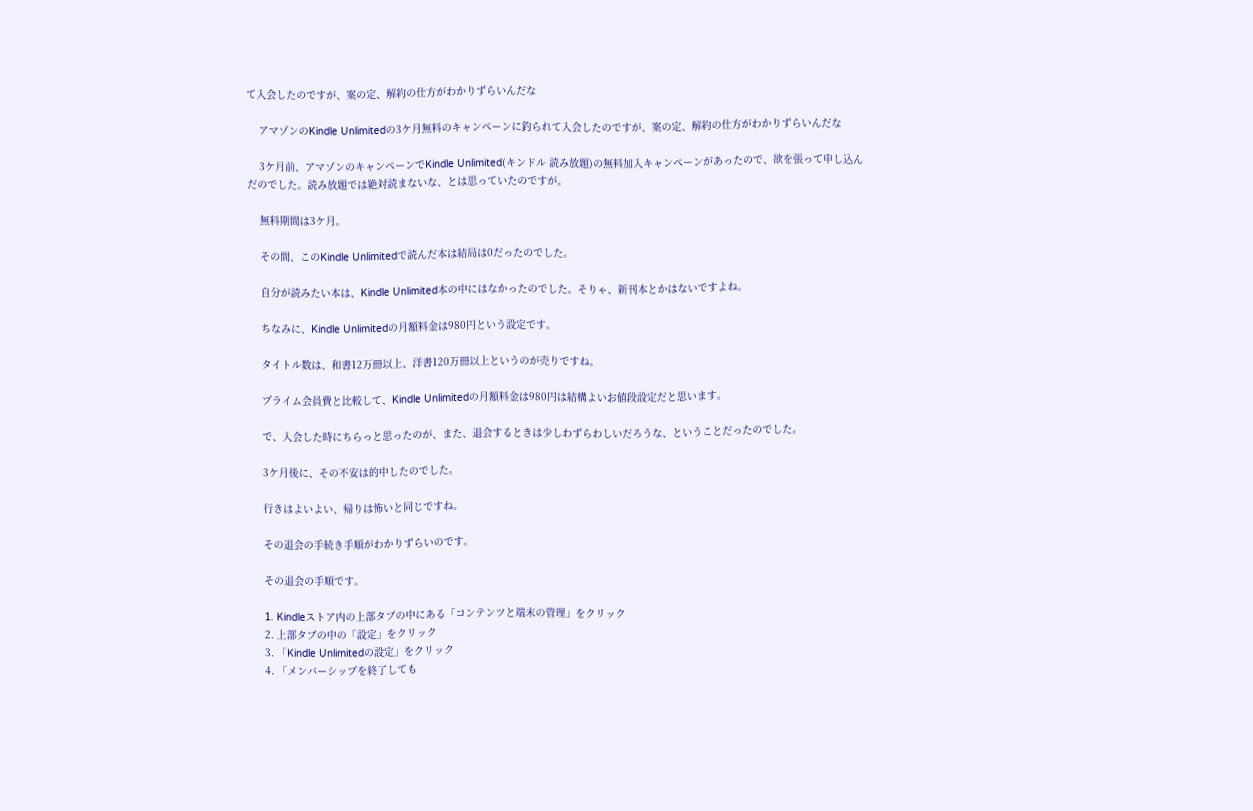て入会したのですが、案の定、解約の仕方がわかりずらいんだな

    アマゾンのKindle Unlimitedの3ケ月無料のキャンペーンに釣られて入会したのですが、案の定、解約の仕方がわかりずらいんだな

    3ケ月前、アマゾンのキャンペーンでKindle Unlimited(キンドル 読み放題)の無料加入キャンペーンがあったので、欲を張って申し込んだのでした。読み放題では絶対読まないな、とは思っていたのですが。

    無料期間は3ケ月。

    その間、このKindle Unlimitedで読んだ本は結局は0だったのでした。

    自分が読みたい本は、Kindle Unlimited本の中にはなかったのでした。そりゃ、新刊本とかはないですよね。

    ちなみに、Kindle Unlimitedの月額料金は980円という設定です。

    タイトル数は、和書12万冊以上、洋書120万冊以上というのが売りですね。

    プライム会員費と比較して、Kindle Unlimitedの月額料金は980円は結構よいお値段設定だと思います。

    で、入会した時にちらっと思ったのが、また、退会するときは少しわずらわしいだろうな、ということだったのでした。

    3ケ月後に、その不安は的中したのでした。

    行きはよいよい、帰りは怖いと同じですね。

    その退会の手続き手順がわかりずらいのです。

    その退会の手順です。

    1. Kindleストア内の上部タブの中にある「コンテンツと端末の管理」をクリック
    2. 上部タブの中の「設定」をクリック
    3. 「Kindle Unlimitedの設定」をクリック
    4. 「メンバーシップを終了しても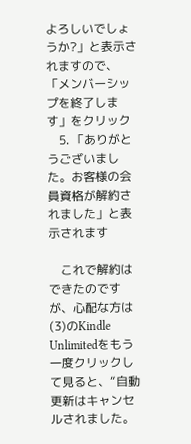よろしいでしょうか?」と表示されますので、「メンバーシップを終了します」をクリック
    5. 「ありがとうございました。お客様の会員資格が解約されました」と表示されます

    これで解約はできたのですが、心配な方は(3)のKindle Unlimitedをもう一度クリックして見ると、“自動更新はキャンセルされました。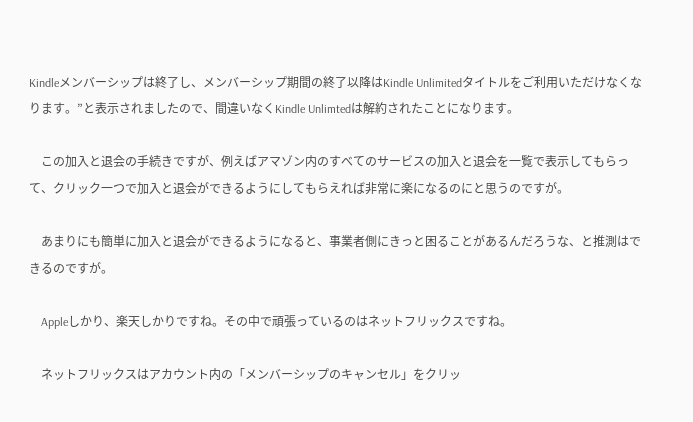Kindleメンバーシップは終了し、メンバーシップ期間の終了以降はKindle Unlimitedタイトルをご利用いただけなくなります。”と表示されましたので、間違いなくKindle Unlimtedは解約されたことになります。

    この加入と退会の手続きですが、例えばアマゾン内のすべてのサービスの加入と退会を一覧で表示してもらって、クリック一つで加入と退会ができるようにしてもらえれば非常に楽になるのにと思うのですが。

    あまりにも簡単に加入と退会ができるようになると、事業者側にきっと困ることがあるんだろうな、と推測はできるのですが。

    Appleしかり、楽天しかりですね。その中で頑張っているのはネットフリックスですね。

    ネットフリックスはアカウント内の「メンバーシップのキャンセル」をクリッ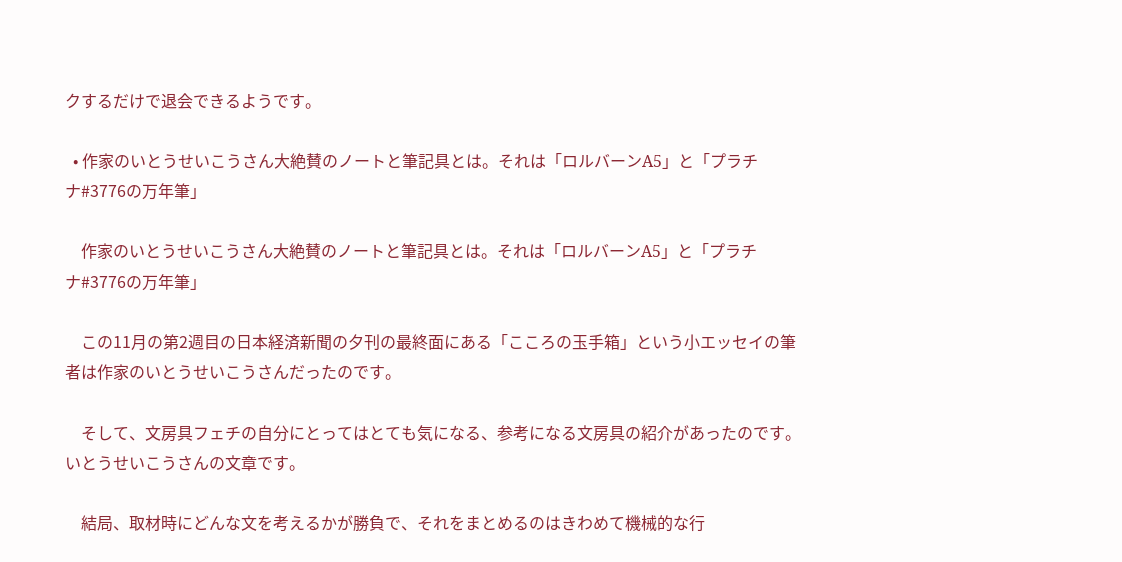クするだけで退会できるようです。

  • 作家のいとうせいこうさん大絶賛のノートと筆記具とは。それは「ロルバーンA5」と「プラチナ#3776の万年筆」

    作家のいとうせいこうさん大絶賛のノートと筆記具とは。それは「ロルバーンA5」と「プラチナ#3776の万年筆」

    この11月の第2週目の日本経済新聞の夕刊の最終面にある「こころの玉手箱」という小エッセイの筆者は作家のいとうせいこうさんだったのです。

    そして、文房具フェチの自分にとってはとても気になる、参考になる文房具の紹介があったのです。いとうせいこうさんの文章です。

    結局、取材時にどんな文を考えるかが勝負で、それをまとめるのはきわめて機械的な行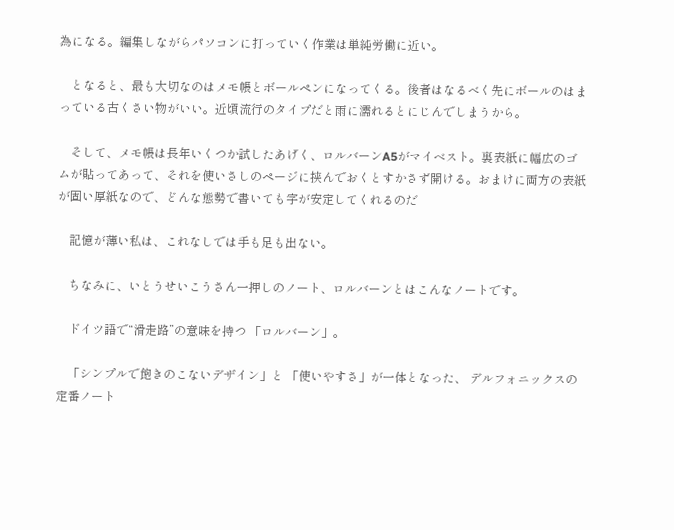為になる。編集しながらパソコンに打っていく作業は単純労働に近い。

    となると、最も大切なのはメモ帳とボールペンになってくる。後者はなるべく先にボールのはまっている古くさい物がいい。近頃流行のタイプだと雨に濡れるとにじんでしまうから。

    そして、メモ帳は長年いくつか試したあげく、ロルバーンA5がマイベスト。裏表紙に幅広のゴムが貼ってあって、それを使いさしのページに挟んでおくとすかさず開ける。おまけに両方の表紙が固い厚紙なので、どんな態勢で書いても字が安定してくれるのだ

    記憶が薄い私は、これなしでは手も足も出ない。

    ちなみに、いとうせいこうさん一押しのノート、ロルバーンとはこんなノートです。

    ドイツ語で“滑走路”の意味を持つ 「ロルバーン」。

    「シンプルで飽きのこないデザイン」と 「使いやすさ」が一体となった、 デルフォニックスの定番ノート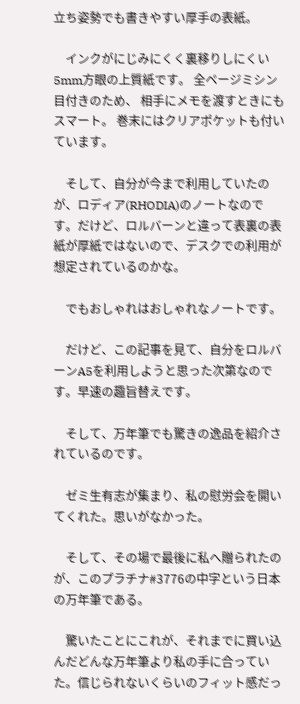立ち姿勢でも書きやすい厚手の表紙。

    インクがにじみにくく裏移りしにくい 5mm方眼の上質紙です。 全ページミシン目付きのため、 相手にメモを渡すときにもスマート。 巻末にはクリアポケットも付いています。

    そして、自分が今まで利用していたのが、ロディア(RHODIA)のノートなのです。だけど、ロルバーンと違って表裏の表紙が厚紙ではないので、デスクでの利用が想定されているのかな。

    でもおしゃれはおしゃれなノートです。

    だけど、この記事を見て、自分をロルバーンA5を利用しようと思った次第なのです。早速の趣旨替えです。

    そして、万年筆でも驚きの逸品を紹介されているのです。

    ゼミ生有志が集まり、私の慰労会を開いてくれた。思いがなかった。

    そして、その場で最後に私へ贈られたのが、このプラチナ#3776の中字という日本の万年筆である。

    驚いたことにこれが、それまでに買い込んだどんな万年筆より私の手に合っていた。信じられないくらいのフィット感だっ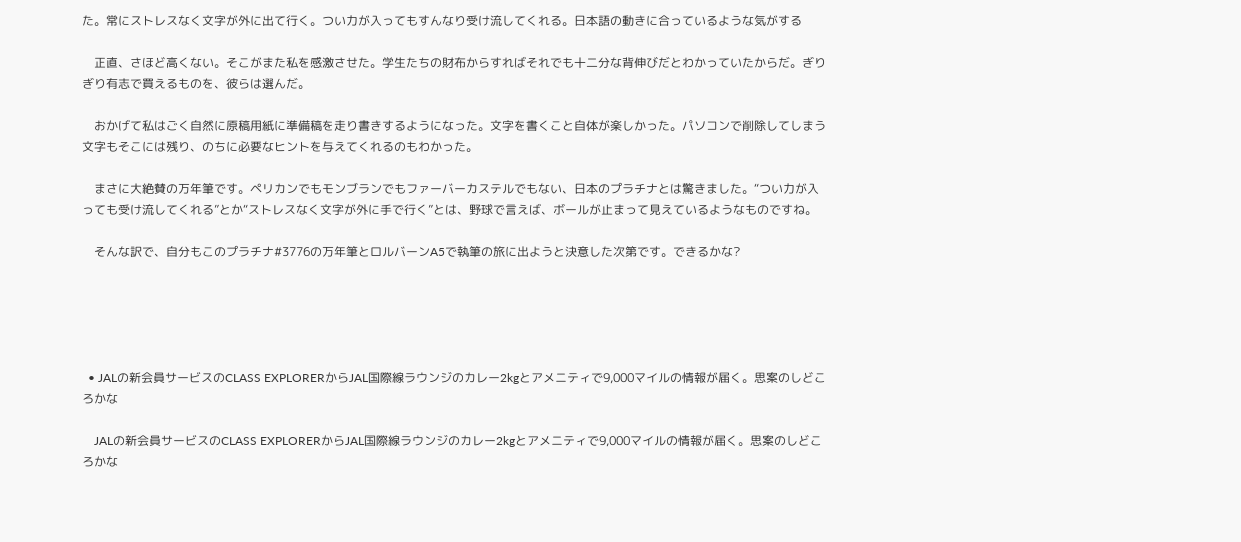た。常にストレスなく文字が外に出て行く。つい力が入ってもすんなり受け流してくれる。日本語の動きに合っているような気がする

    正直、さほど高くない。そこがまた私を感激させた。学生たちの財布からすればそれでも十二分な背伸びだとわかっていたからだ。ぎりぎり有志で買えるものを、彼らは選んだ。

    おかげて私はごく自然に原稿用紙に準備稿を走り書きするようになった。文字を書くこと自体が楽しかった。パソコンで削除してしまう文字もそこには残り、のちに必要なヒントを与えてくれるのもわかった。

    まさに大絶賛の万年筆です。ペリカンでもモンブランでもファーバーカステルでもない、日本のプラチナとは驚きました。“つい力が入っても受け流してくれる”とか“ストレスなく文字が外に手で行く”とは、野球で言えば、ボールが止まって見えているようなものですね。

    そんな訳で、自分もこのプラチナ#3776の万年筆とロルバーンA5で執筆の旅に出ようと決意した次第です。できるかな?





  • JALの新会員サービスのCLASS EXPLORERからJAL国際線ラウンジのカレー2kgとアメニティで9,000マイルの情報が届く。思案のしどころかな

    JALの新会員サービスのCLASS EXPLORERからJAL国際線ラウンジのカレー2kgとアメニティで9,000マイルの情報が届く。思案のしどころかな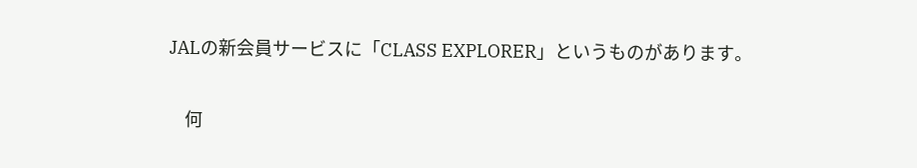JALの新会員サービスに「CLASS EXPLORER」というものがあります。

    何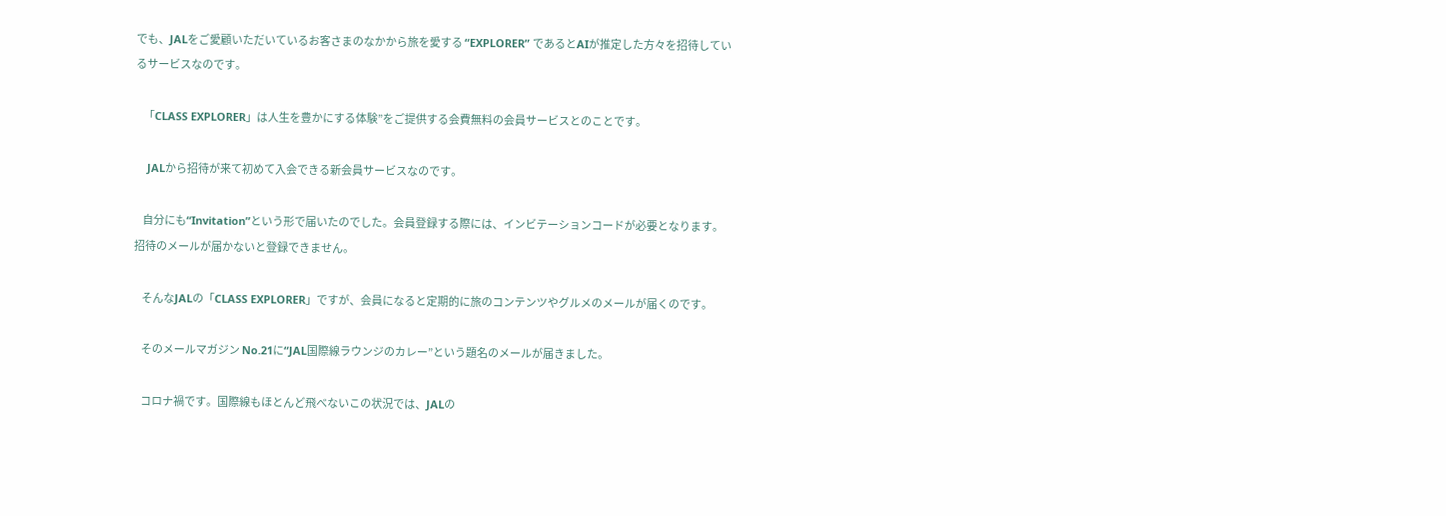でも、JALをご愛顧いただいているお客さまのなかから旅を愛する “EXPLORER” であるとAIが推定した方々を招待しているサービスなのです。

    「CLASS EXPLORER」は人生を豊かにする体験”をご提供する会費無料の会員サービスとのことです。

    JALから招待が来て初めて入会できる新会員サービスなのです。

    自分にも“Invitation”という形で届いたのでした。会員登録する際には、インビテーションコードが必要となります。招待のメールが届かないと登録できません。

    そんなJALの「CLASS EXPLORER」ですが、会員になると定期的に旅のコンテンツやグルメのメールが届くのです。

    そのメールマガジン No.21に“JAL国際線ラウンジのカレー”という題名のメールが届きました。

    コロナ禍です。国際線もほとんど飛べないこの状況では、JALの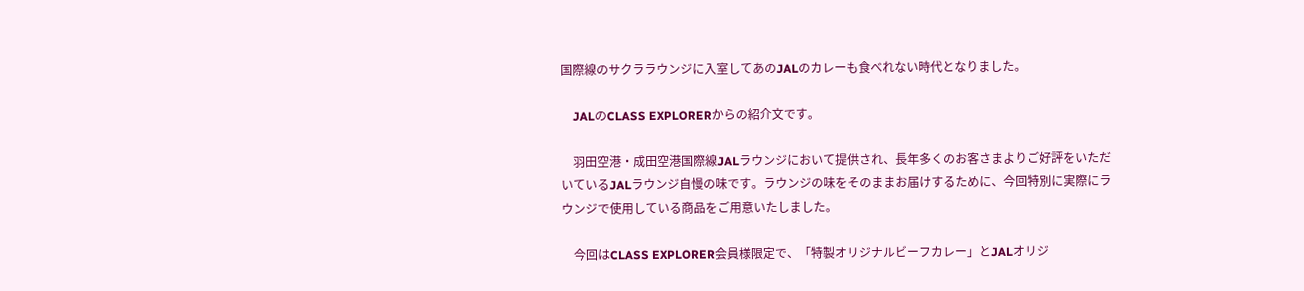国際線のサクララウンジに入室してあのJALのカレーも食べれない時代となりました。

    JALのCLASS EXPLORERからの紹介文です。

    羽田空港・成田空港国際線JALラウンジにおいて提供され、長年多くのお客さまよりご好評をいただいているJALラウンジ自慢の味です。ラウンジの味をそのままお届けするために、今回特別に実際にラウンジで使用している商品をご用意いたしました。

    今回はCLASS EXPLORER会員様限定で、「特製オリジナルビーフカレー」とJALオリジ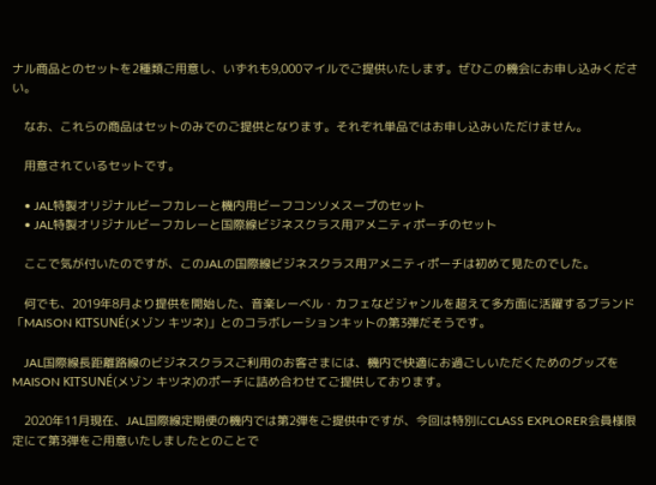ナル商品とのセットを2種類ご用意し、いずれも9,000マイルでご提供いたします。ぜひこの機会にお申し込みください。

    なお、これらの商品はセットのみでのご提供となります。それぞれ単品ではお申し込みいただけません。

    用意されているセットです。

    • JAL特製オリジナルビーフカレーと機内用ビーフコンソメスープのセット
    • JAL特製オリジナルビーフカレーと国際線ビジネスクラス用アメニティポーチのセット

    ここで気が付いたのですが、このJALの国際線ビジネスクラス用アメニティポーチは初めて見たのでした。

    何でも、2019年8月より提供を開始した、音楽レーベル・カフェなどジャンルを超えて多方面に活躍するブランド「MAISON KITSUNÉ(メゾン キツネ)」とのコラボレーションキットの第3弾だそうです。

    JAL国際線長距離路線のビジネスクラスご利用のお客さまには、機内で快適にお過ごしいただくためのグッズをMAISON KITSUNÉ(メゾン キツネ)のポーチに詰め合わせてご提供しております。

    2020年11月現在、JAL国際線定期便の機内では第2弾をご提供中ですが、今回は特別にCLASS EXPLORER会員様限定にて第3弾をご用意いたしましたとのことで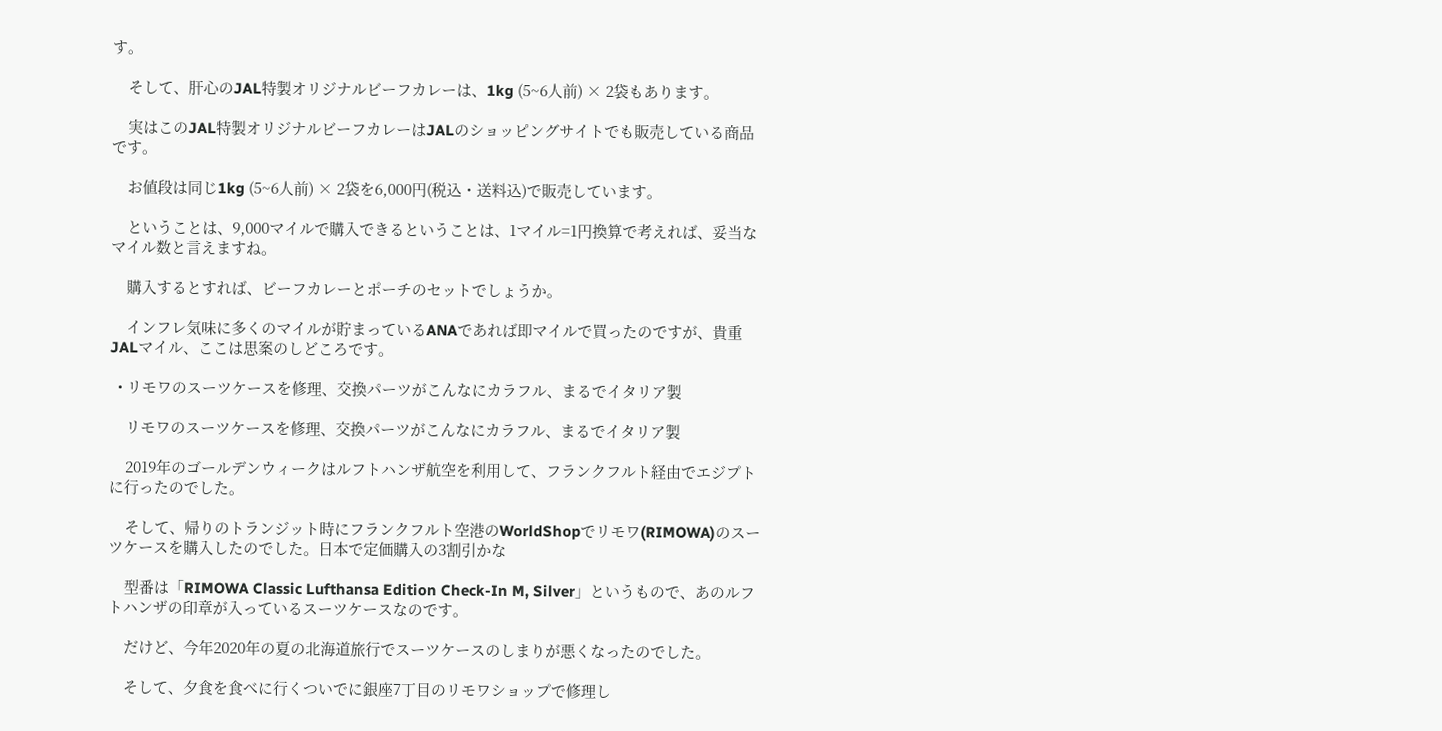す。

    そして、肝心のJAL特製オリジナルビーフカレーは、1kg (5~6人前) × 2袋もあります。

    実はこのJAL特製オリジナルビーフカレーはJALのショッピングサイトでも販売している商品です。

    お値段は同じ1kg (5~6人前) × 2袋を6,000円(税込・送料込)で販売しています。

    ということは、9,000マイルで購入できるということは、1マイル=1円換算で考えれば、妥当なマイル数と言えますね。

    購入するとすれば、ビーフカレーとポーチのセットでしょうか。

    インフレ気味に多くのマイルが貯まっているANAであれば即マイルで買ったのですが、貴重JALマイル、ここは思案のしどころです。

  • リモワのスーツケースを修理、交換パーツがこんなにカラフル、まるでイタリア製

    リモワのスーツケースを修理、交換パーツがこんなにカラフル、まるでイタリア製

    2019年のゴールデンウィークはルフトハンザ航空を利用して、フランクフルト経由でエジプトに行ったのでした。

    そして、帰りのトランジット時にフランクフルト空港のWorldShopでリモワ(RIMOWA)のスーツケースを購入したのでした。日本で定価購入の3割引かな

    型番は「RIMOWA Classic Lufthansa Edition Check-In M, Silver」というもので、あのルフトハンザの印章が入っているスーツケースなのです。

    だけど、今年2020年の夏の北海道旅行でスーツケースのしまりが悪くなったのでした。

    そして、夕食を食べに行くついでに銀座7丁目のリモワショップで修理し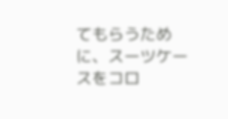てもらうために、スーツケースをコロ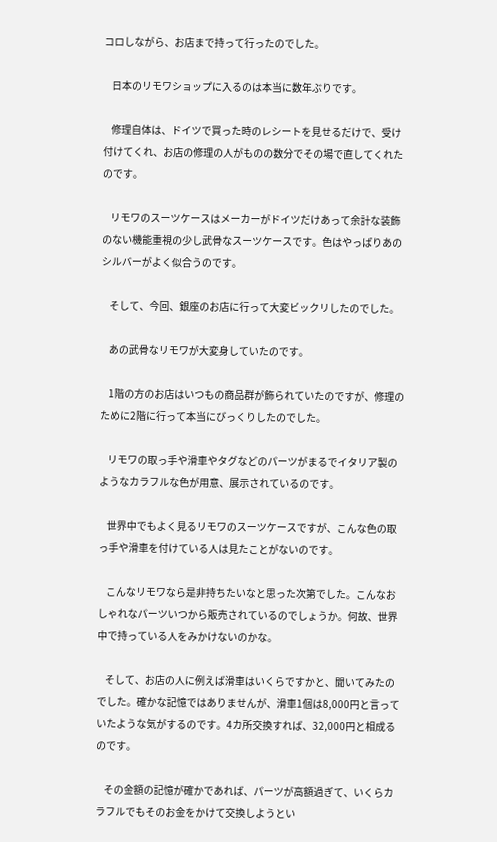コロしながら、お店まで持って行ったのでした。

    日本のリモワショップに入るのは本当に数年ぶりです。

    修理自体は、ドイツで買った時のレシートを見せるだけで、受け付けてくれ、お店の修理の人がものの数分でその場で直してくれたのです。

    リモワのスーツケースはメーカーがドイツだけあって余計な装飾のない機能重視の少し武骨なスーツケースです。色はやっぱりあのシルバーがよく似合うのです。

    そして、今回、銀座のお店に行って大変ビックリしたのでした。

    あの武骨なリモワが大変身していたのです。

    1階の方のお店はいつもの商品群が飾られていたのですが、修理のために2階に行って本当にびっくりしたのでした。

    リモワの取っ手や滑車やタグなどのパーツがまるでイタリア製のようなカラフルな色が用意、展示されているのです。

    世界中でもよく見るリモワのスーツケースですが、こんな色の取っ手や滑車を付けている人は見たことがないのです。

    こんなリモワなら是非持ちたいなと思った次第でした。こんなおしゃれなパーツいつから販売されているのでしょうか。何故、世界中で持っている人をみかけないのかな。

    そして、お店の人に例えば滑車はいくらですかと、聞いてみたのでした。確かな記憶ではありませんが、滑車1個は8,000円と言っていたような気がするのです。4カ所交換すれば、32,000円と相成るのです。

    その金額の記憶が確かであれば、パーツが高額過ぎて、いくらカラフルでもそのお金をかけて交換しようとい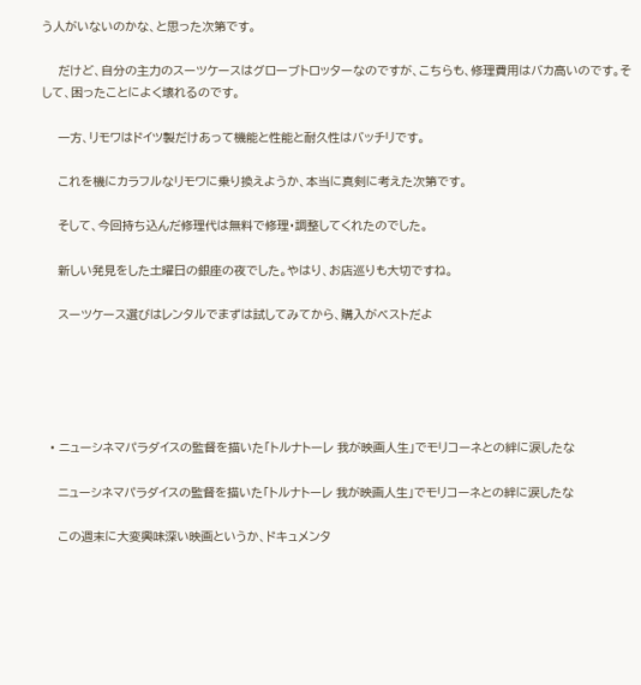う人がいないのかな、と思った次第です。

    だけど、自分の主力のスーツケースはグローブトロッターなのですが、こちらも、修理費用はバカ高いのです。そして、困ったことによく壊れるのです。

    一方、リモワはドイツ製だけあって機能と性能と耐久性はバッチリです。

    これを機にカラフルなリモワに乗り換えようか、本当に真剣に考えた次第です。

    そして、今回持ち込んだ修理代は無料で修理・調整してくれたのでした。

    新しい発見をした土曜日の銀座の夜でした。やはり、お店巡りも大切ですね。

    スーツケース選びはレンタルでまずは試してみてから、購入がベストだよ





  • ニューシネマパラダイスの監督を描いた「トルナトーレ 我が映画人生」でモリコーネとの絆に涙したな

    ニューシネマパラダイスの監督を描いた「トルナトーレ 我が映画人生」でモリコーネとの絆に涙したな

    この週末に大変興味深い映画というか、ドキュメンタ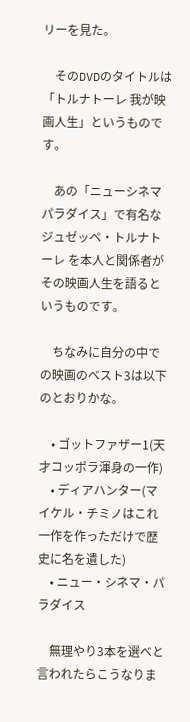リーを見た。

    そのDVDのタイトルは「トルナトーレ 我が映画人生」というものです。

    あの「ニューシネマパラダイス」で有名なジュゼッペ・トルナトーレ を本人と関係者がその映画人生を語るというものです。

    ちなみに自分の中での映画のベスト3は以下のとおりかな。

    • ゴットファザー1(天才コッポラ渾身の一作)
    • ディアハンター(マイケル・チミノはこれ一作を作っただけで歴史に名を遺した)
    • ニュー・シネマ・パラダイス

    無理やり3本を選べと言われたらこうなりま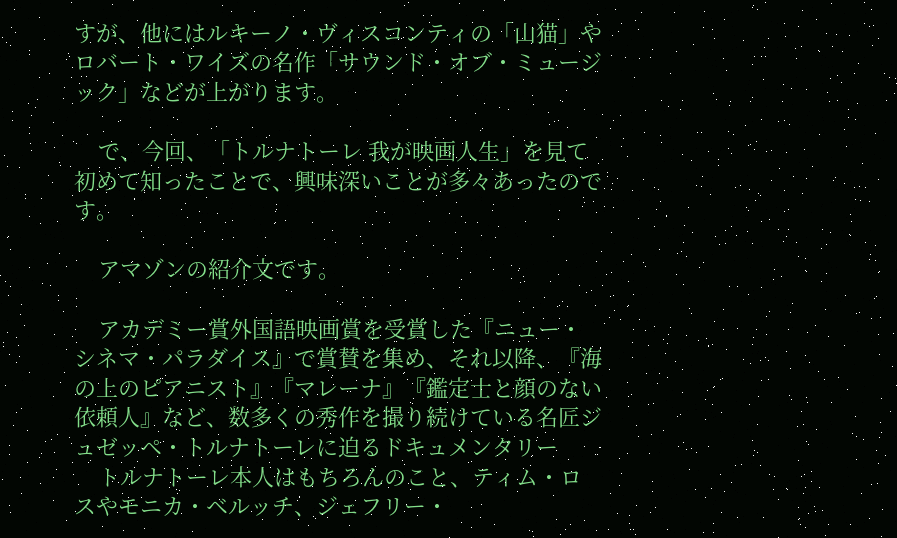すが、他にはルキーノ・ヴィスコンティの「山猫」やロバート・ワイズの名作「サウンド・オブ・ミュージック」などが上がります。

    で、今回、「トルナトーレ 我が映画人生」を見て初めて知ったことで、興味深いことが多々あったのです。

    アマゾンの紹介文です。

    アカデミー賞外国語映画賞を受賞した『ニュー・シネマ・パラダイス』で賞賛を集め、それ以降、『海の上のピアニスト』『マレーナ』『鑑定士と顔のない依頼人』など、数多くの秀作を撮り続けている名匠ジュゼッペ・トルナトーレに迫るドキュメンタリー
    トルナトーレ本人はもちろんのこと、ティム・ロスやモニカ・ベルッチ、ジェフリー・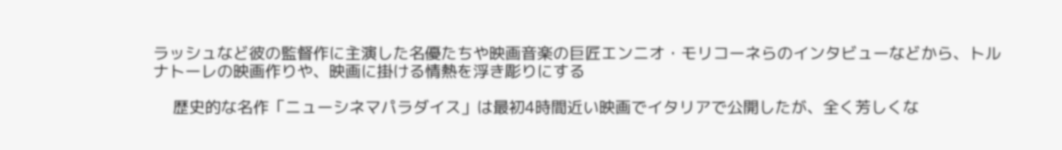ラッシュなど彼の監督作に主演した名優たちや映画音楽の巨匠エンニオ・モリコーネらのインタビューなどから、トルナトーレの映画作りや、映画に掛ける情熱を浮き彫りにする

    歴史的な名作「ニューシネマパラダイス」は最初4時間近い映画でイタリアで公開したが、全く芳しくな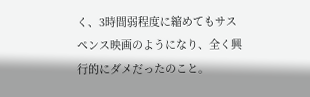く、3時間弱程度に縮めてもサスペンス映画のようになり、全く興行的にダメだったのこと。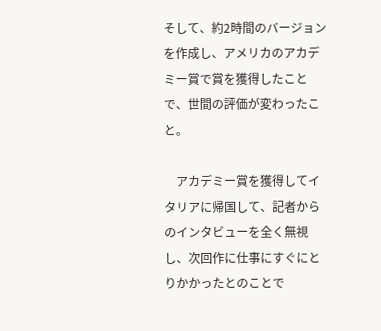そして、約2時間のバージョンを作成し、アメリカのアカデミー賞で賞を獲得したことで、世間の評価が変わったこと。

    アカデミー賞を獲得してイタリアに帰国して、記者からのインタビューを全く無視し、次回作に仕事にすぐにとりかかったとのことで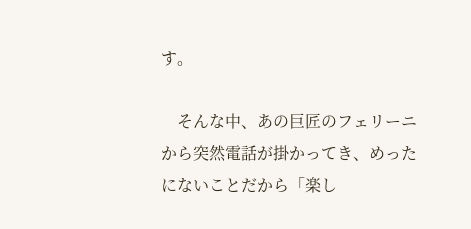す。

    そんな中、あの巨匠のフェリーニから突然電話が掛かってき、めったにないことだから「楽し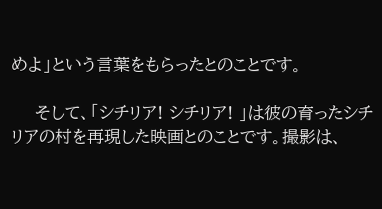めよ」という言葉をもらったとのことです。

    そして、「シチリア! シチリア! 」は彼の育ったシチリアの村を再現した映画とのことです。撮影は、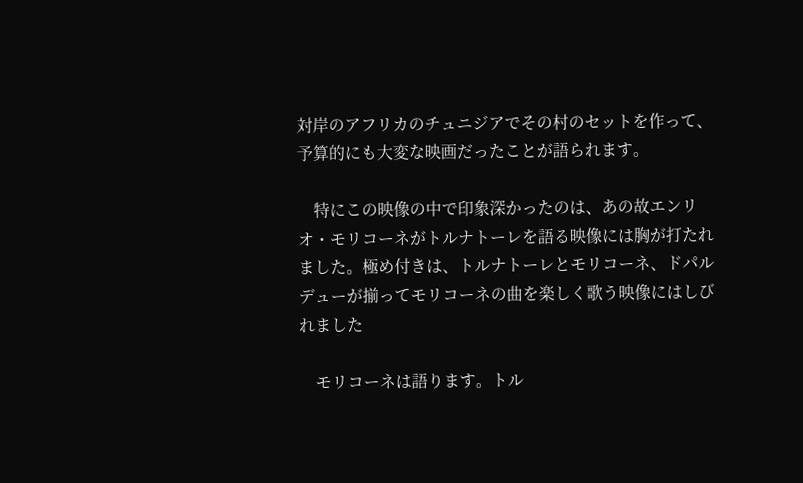対岸のアフリカのチュニジアでその村のセットを作って、予算的にも大変な映画だったことが語られます。

    特にこの映像の中で印象深かったのは、あの故エンリオ・モリコーネがトルナトーレを語る映像には胸が打たれました。極め付きは、トルナトーレとモリコーネ、ドパルデューが揃ってモリコーネの曲を楽しく歌う映像にはしびれました

    モリコーネは語ります。トル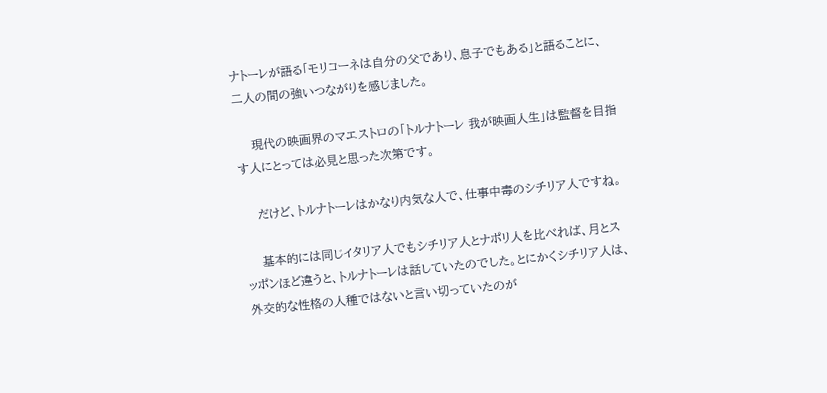ナトーレが語る「モリコーネは自分の父であり、息子でもある」と語ることに、二人の間の強いつながりを感じました。

    現代の映画界のマエストロの「トルナトーレ 我が映画人生」は監督を目指す人にとっては必見と思った次第です。

    だけど、トルナトーレはかなり内気な人で、仕事中毒のシチリア人ですね。

    基本的には同じイタリア人でもシチリア人とナポリ人を比べれば、月とスッポンほど違うと、トルナトーレは話していたのでした。とにかくシチリア人は、外交的な性格の人種ではないと言い切っていたのが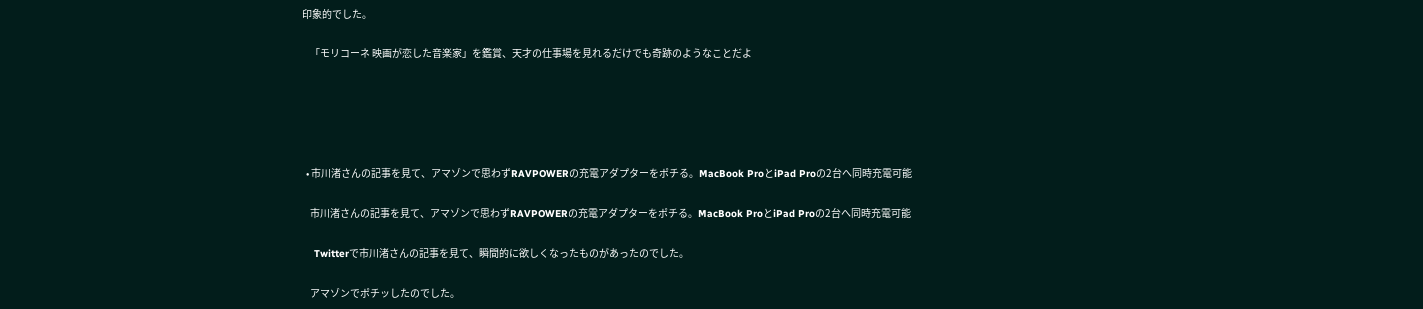印象的でした。

    「モリコーネ 映画が恋した音楽家」を鑑賞、天才の仕事場を見れるだけでも奇跡のようなことだよ





  • 市川渚さんの記事を見て、アマゾンで思わずRAVPOWERの充電アダプターをポチる。MacBook ProとiPad Proの2台へ同時充電可能

    市川渚さんの記事を見て、アマゾンで思わずRAVPOWERの充電アダプターをポチる。MacBook ProとiPad Proの2台へ同時充電可能

    Twitterで市川渚さんの記事を見て、瞬間的に欲しくなったものがあったのでした。

    アマゾンでポチッしたのでした。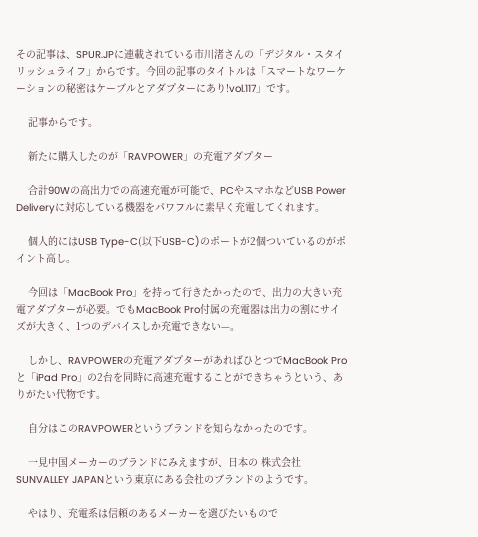その記事は、SPUR.JPに連載されている市川渚さんの「デジタル・スタイリッシュライフ」からです。今回の記事のタイトルは「スマートなワーケーションの秘密はケーブルとアダプターにあり!vol.117」です。

    記事からです。

    新たに購入したのが「RAVPOWER」の充電アダプター

    合計90Wの高出力での高速充電が可能で、PCやスマホなどUSB Power Deliveryに対応している機器をパワフルに素早く充電してくれます。

    個人的にはUSB Type-C(以下USB-C)のポートが2個ついているのがポイント高し。

    今回は「MacBook Pro」を持って行きたかったので、出力の大きい充電アダプターが必要。でもMacBook Pro付属の充電器は出力の割にサイズが大きく、1つのデバイスしか充電できない—。

    しかし、RAVPOWERの充電アダプターがあればひとつでMacBook Proと「iPad Pro」の2台を同時に高速充電することができちゃうという、ありがたい代物です。

    自分はこのRAVPOWERというブランドを知らなかったのです。

    一見中国メーカーのブランドにみえますが、日本の 株式会社SUNVALLEY JAPANという東京にある会社のブランドのようです。

    やはり、充電系は信頼のあるメーカーを選びたいもので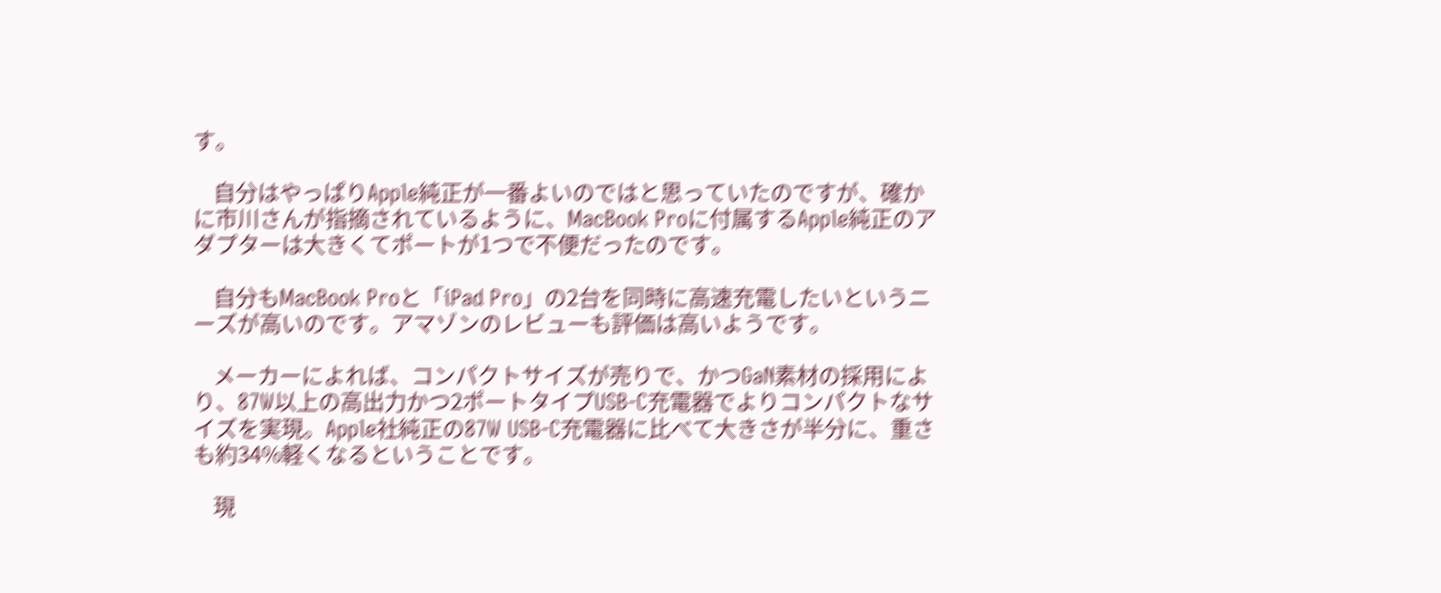す。

    自分はやっぱりApple純正が一番よいのではと思っていたのですが、確かに市川さんが指摘されているように、MacBook Proに付属するApple純正のアダプターは大きくてポートが1つで不便だったのです。

    自分もMacBook Proと「iPad Pro」の2台を同時に高速充電したいというニーズが高いのです。アマゾンのレビューも評価は高いようです。

    メーカーによれば、コンパクトサイズが売りで、かつGaN素材の採用により、87W以上の高出力かつ2ポートタイプUSB-C充電器でよりコンパクトなサイズを実現。Apple社純正の87W USB-C充電器に比べて大きさが半分に、重さも約34%軽くなるということです。

    現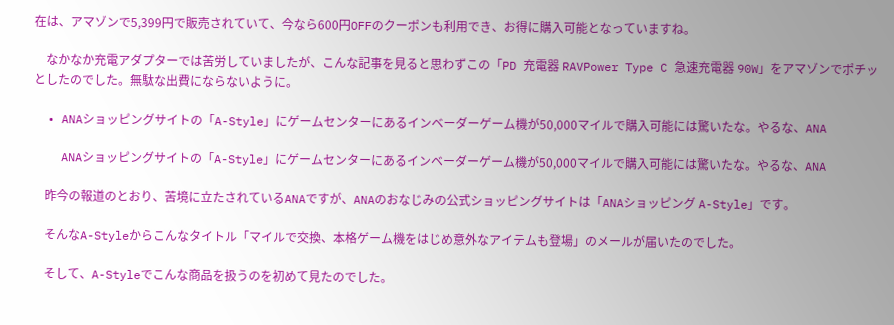在は、アマゾンで5,399円で販売されていて、今なら600円OFFのクーポンも利用でき、お得に購入可能となっていますね。

    なかなか充電アダプターでは苦労していましたが、こんな記事を見ると思わずこの「PD 充電器 RAVPower Type C 急速充電器 90W」をアマゾンでポチッとしたのでした。無駄な出費にならないように。

  • ANAショッピングサイトの「A-Style」にゲームセンターにあるインベーダーゲーム機が50,000マイルで購入可能には驚いたな。やるな、ANA

    ANAショッピングサイトの「A-Style」にゲームセンターにあるインベーダーゲーム機が50,000マイルで購入可能には驚いたな。やるな、ANA

    昨今の報道のとおり、苦境に立たされているANAですが、ANAのおなじみの公式ショッピングサイトは「ANAショッピング A-Style」です。

    そんなA-Styleからこんなタイトル「マイルで交換、本格ゲーム機をはじめ意外なアイテムも登場」のメールが届いたのでした。

    そして、A-Styleでこんな商品を扱うのを初めて見たのでした。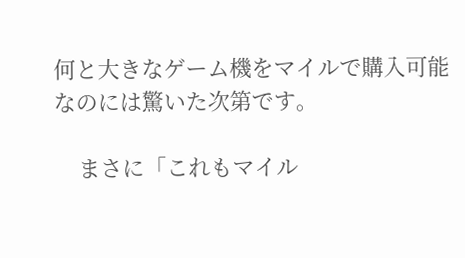何と大きなゲーム機をマイルで購入可能なのには驚いた次第です。

    まさに「これもマイル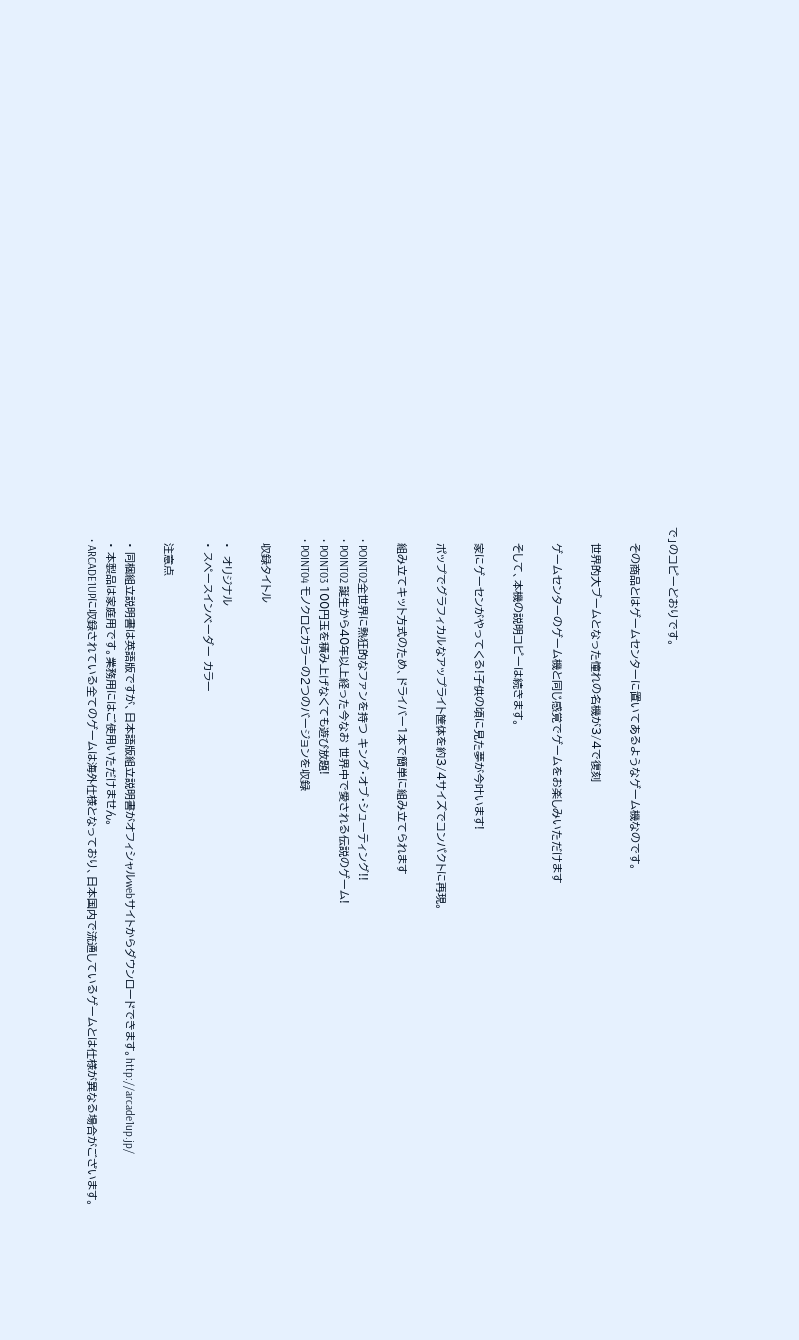で」のコピーどおりです。

    その商品とはゲームセンターに置いてあるようなゲーム機なのです。

    世界的大ブームとなった憧れの名機が3/4で復刻

    ゲームセンターのゲーム機と同じ感覚でゲームをお楽しみいただけます

    そして、本機の説明コピーは続きます。

    家にゲーセンがやってくる!子供の頃に見た夢が今叶います!

    ポップでグラフィカルなアップライト筐体を約3/4サイズでコンパクトに再現。

    組み立てキット方式のため、ドライバー1本で簡単に組み立てられます

    • POINT02全世界に熱狂的なファンを持つ キング・オブ・シューティング!!
    • POINT02 誕生から40年以上経った今なお 世界中で愛される伝説のゲーム!
    • POINT03 100円玉を積み上げなくても遊び放題!
    • POINT04 モノクロとカラーの2つのバージョンを収録

    収録タイトル

    •  オリジナル
    • スペースインベーダー カラー

    注意点

    • 同梱組立説明書は英語版ですが、日本語版組立説明書がオフィシャルwebサイトからダウンロードできます。http://arcade1up.jp/
    • 本製品は家庭用です。業務用にはご使用いただけません。
    • ARCADE1UPに収録されている全てのゲームは海外仕様となっており、日本国内で流通しているゲームとは仕様が異なる場合がございます。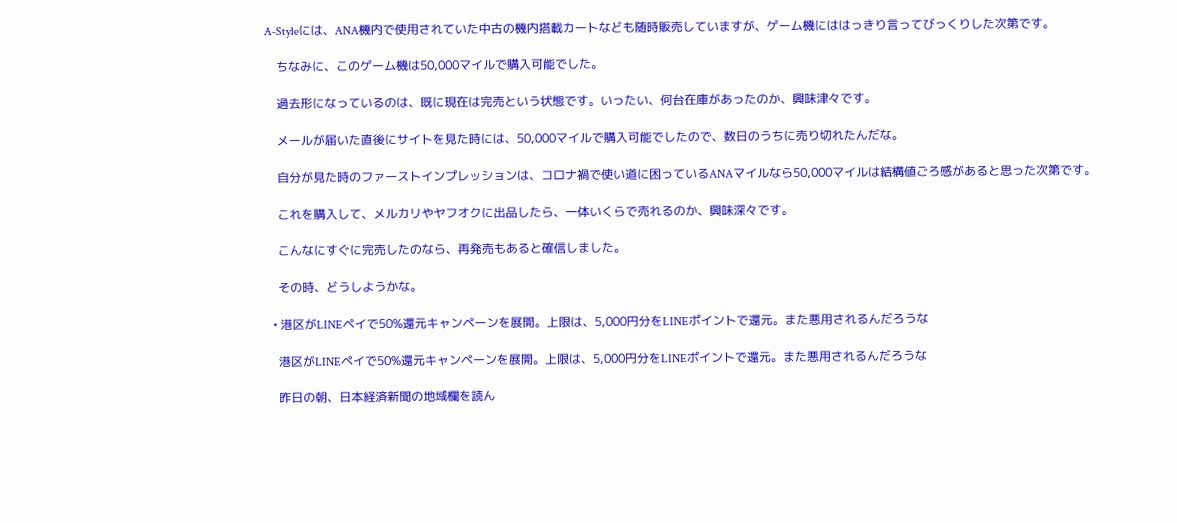A-Styleには、ANA機内で使用されていた中古の機内搭載カートなども随時販売していますが、ゲーム機にははっきり言ってびっくりした次第です。

    ちなみに、このゲーム機は50,000マイルで購入可能でした。

    過去形になっているのは、既に現在は完売という状態です。いったい、何台在庫があったのか、興味津々です。

    メールが届いた直後にサイトを見た時には、50,000マイルで購入可能でしたので、数日のうちに売り切れたんだな。

    自分が見た時のファーストインプレッションは、コロナ禍で使い道に困っているANAマイルなら50,000マイルは結構値ごろ感があると思った次第です。

    これを購入して、メルカリやヤフオクに出品したら、一体いくらで売れるのか、興味深々です。

    こんなにすぐに完売したのなら、再発売もあると確信しました。

    その時、どうしようかな。

  • 港区がLINEペイで50%還元キャンペーンを展開。上限は、5,000円分をLINEポイントで還元。また悪用されるんだろうな

    港区がLINEペイで50%還元キャンペーンを展開。上限は、5,000円分をLINEポイントで還元。また悪用されるんだろうな

    昨日の朝、日本経済新聞の地域欄を読ん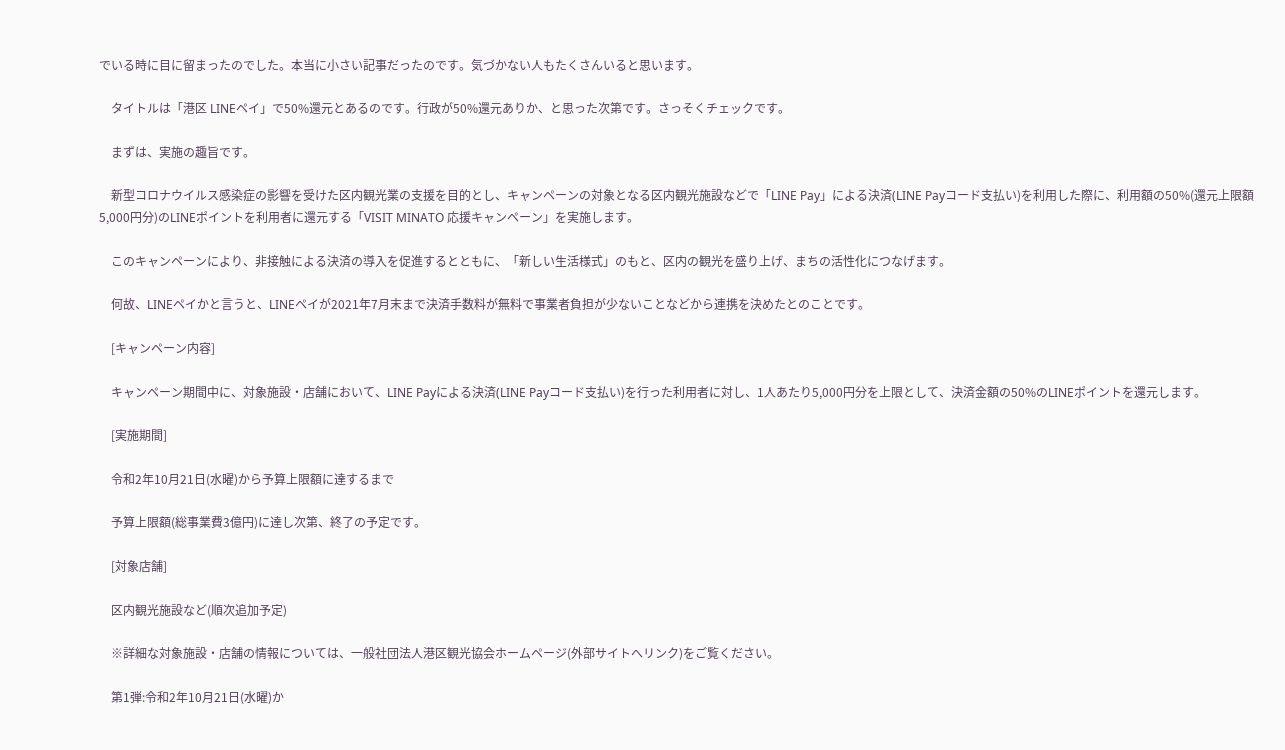でいる時に目に留まったのでした。本当に小さい記事だったのです。気づかない人もたくさんいると思います。

    タイトルは「港区 LINEペイ」で50%還元とあるのです。行政が50%還元ありか、と思った次第です。さっそくチェックです。

    まずは、実施の趣旨です。

    新型コロナウイルス感染症の影響を受けた区内観光業の支援を目的とし、キャンペーンの対象となる区内観光施設などで「LINE Pay」による決済(LINE Payコード支払い)を利用した際に、利用額の50%(還元上限額5,000円分)のLINEポイントを利用者に還元する「VISIT MINATO 応援キャンペーン」を実施します。

    このキャンペーンにより、非接触による決済の導入を促進するとともに、「新しい生活様式」のもと、区内の観光を盛り上げ、まちの活性化につなげます。

    何故、LINEペイかと言うと、LINEペイが2021年7月末まで決済手数料が無料で事業者負担が少ないことなどから連携を決めたとのことです。

    [キャンペーン内容]

    キャンペーン期間中に、対象施設・店舗において、LINE Payによる決済(LINE Payコード支払い)を行った利用者に対し、1人あたり5,000円分を上限として、決済金額の50%のLINEポイントを還元します。

    [実施期間]

    令和2年10月21日(水曜)から予算上限額に達するまで

    予算上限額(総事業費3億円)に達し次第、終了の予定です。

    [対象店舗]

    区内観光施設など(順次追加予定)

    ※詳細な対象施設・店舗の情報については、一般社団法人港区観光協会ホームページ(外部サイトへリンク)をご覧ください。

    第1弾:令和2年10月21日(水曜)か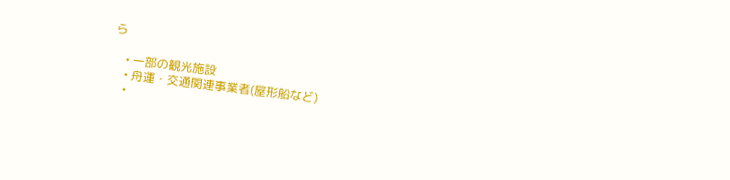ら

    • 一部の観光施設
    • 舟運・交通関連事業者(屋形船など)
    •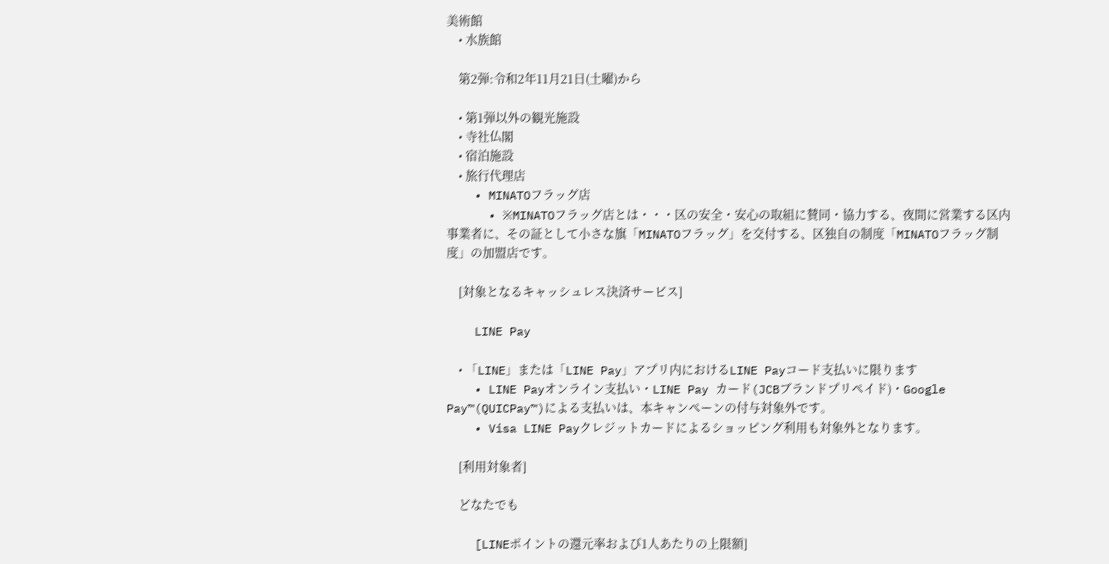美術館
    • 水族館

    第2弾:令和2年11月21日(土曜)から

    • 第1弾以外の観光施設
    • 寺社仏閣
    • 宿泊施設
    • 旅行代理店
    • MINATOフラッグ店
      • ※MINATOフラッグ店とは・・・区の安全・安心の取組に賛同・協力する、夜間に営業する区内事業者に、その証として小さな旗「MINATOフラッグ」を交付する、区独自の制度「MINATOフラッグ制度」の加盟店です。

    [対象となるキャッシュレス決済サービス]

    LINE Pay

    • 「LINE」または「LINE Pay」アプリ内におけるLINE Payコード支払いに限ります
    • LINE Payオンライン支払い・LINE Pay カード(JCBブランドプリペイド)・Google Pay™(QUICPay™)による支払いは、本キャンぺーンの付与対象外です。
    • Visa LINE Payクレジットカードによるショッピング利用も対象外となります。

    [利用対象者]

    どなたでも

    [LINEポイントの還元率および1人あたりの上限額]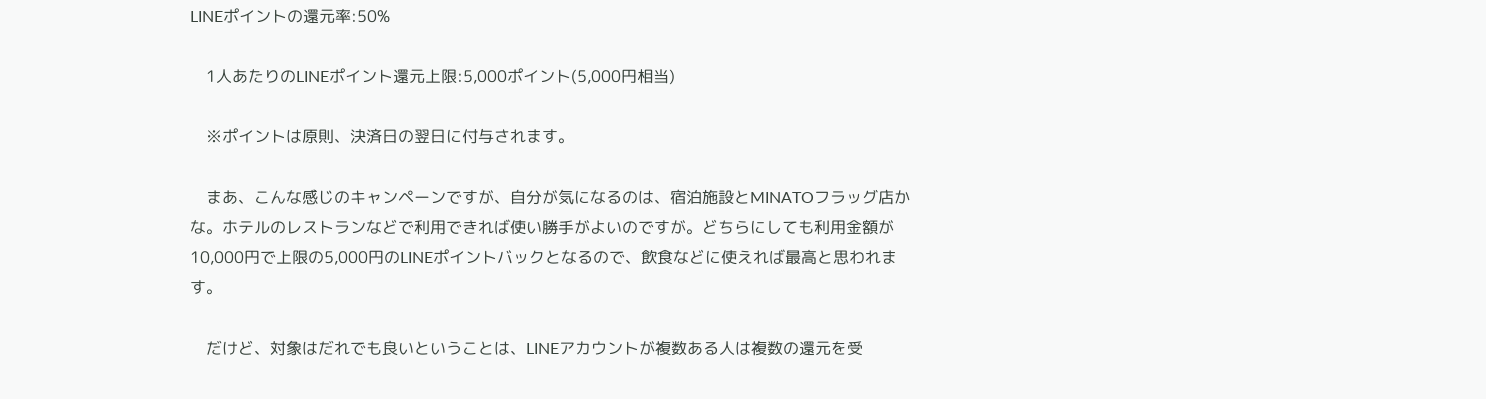LINEポイントの還元率:50%

    1人あたりのLINEポイント還元上限:5,000ポイント(5,000円相当)

    ※ポイントは原則、決済日の翌日に付与されます。

    まあ、こんな感じのキャンペーンですが、自分が気になるのは、宿泊施設とMINATOフラッグ店かな。ホテルのレストランなどで利用できれば使い勝手がよいのですが。どちらにしても利用金額が10,000円で上限の5,000円のLINEポイントバックとなるので、飲食などに使えれば最高と思われます。

    だけど、対象はだれでも良いということは、LINEアカウントが複数ある人は複数の還元を受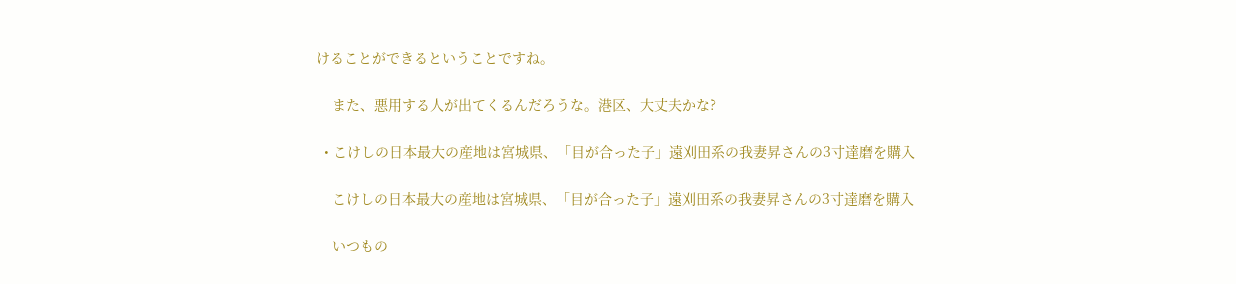けることができるということですね。

    また、悪用する人が出てくるんだろうな。港区、大丈夫かな?

  • こけしの日本最大の産地は宮城県、「目が合った子」遠刈田系の我妻昇さんの3寸達磨を購入

    こけしの日本最大の産地は宮城県、「目が合った子」遠刈田系の我妻昇さんの3寸達磨を購入

    いつもの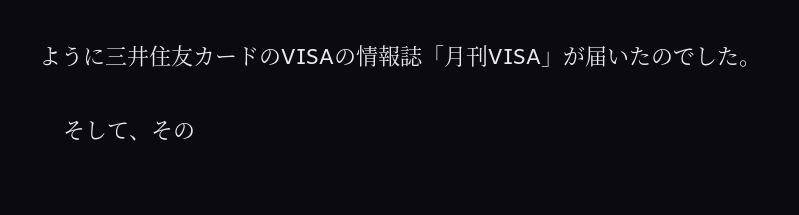ように三井住友カードのVISAの情報誌「月刊VISA」が届いたのでした。

    そして、その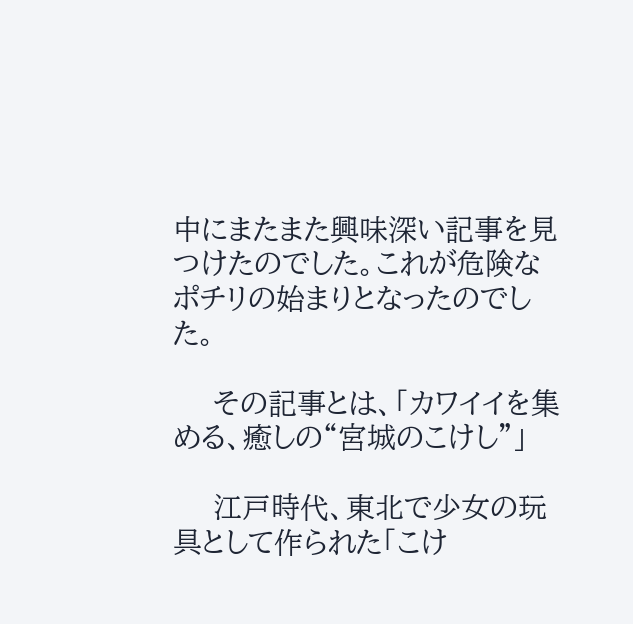中にまたまた興味深い記事を見つけたのでした。これが危険なポチリの始まりとなったのでした。

    その記事とは、「カワイイを集める、癒しの“宮城のこけし”」

    江戸時代、東北で少女の玩具として作られた「こけ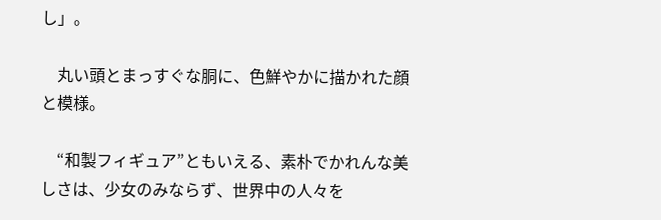し」。

    丸い頭とまっすぐな胴に、色鮮やかに描かれた顔と模様。

    “和製フィギュア”ともいえる、素朴でかれんな美しさは、少女のみならず、世界中の人々を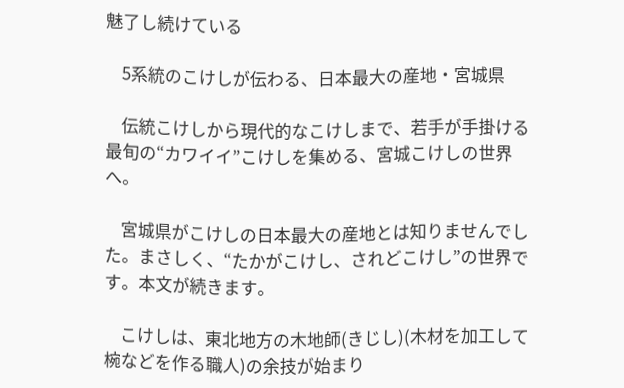魅了し続けている

    5系統のこけしが伝わる、日本最大の産地・宮城県

    伝統こけしから現代的なこけしまで、若手が手掛ける最旬の“カワイイ”こけしを集める、宮城こけしの世界へ。

    宮城県がこけしの日本最大の産地とは知りませんでした。まさしく、“たかがこけし、されどこけし”の世界です。本文が続きます。

    こけしは、東北地方の木地師(きじし)(木材を加工して椀などを作る職人)の余技が始まり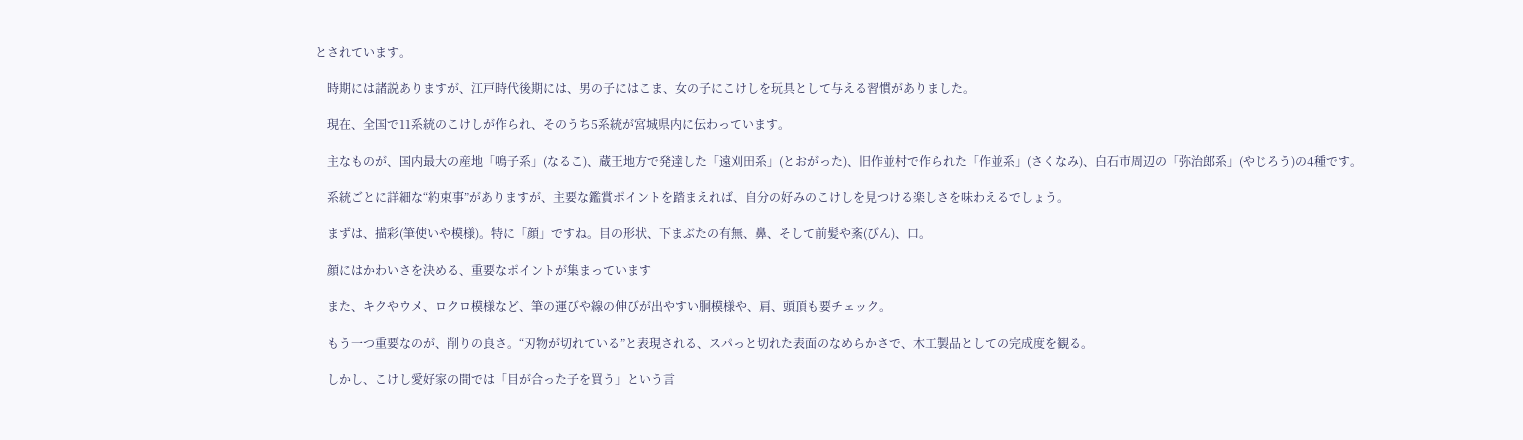とされています。

    時期には諸説ありますが、江戸時代後期には、男の子にはこま、女の子にこけしを玩具として与える習慣がありました。

    現在、全国で11系統のこけしが作られ、そのうち5系統が宮城県内に伝わっています。

    主なものが、国内最大の産地「鳴子系」(なるこ)、蔵王地方で発達した「遠刈田系」(とおがった)、旧作並村で作られた「作並系」(さくなみ)、白石市周辺の「弥治郎系」(やじろう)の4種です。

    系統ごとに詳細な“約束事”がありますが、主要な鑑賞ポイントを踏まえれば、自分の好みのこけしを見つける楽しさを味わえるでしょう。

    まずは、描彩(筆使いや模様)。特に「顔」ですね。目の形状、下まぶたの有無、鼻、そして前髪や紊(びん)、口。

    顔にはかわいさを決める、重要なポイントが集まっています

    また、キクやウメ、ロクロ模様など、筆の運びや線の伸びが出やすい胴模様や、肩、頭頂も要チェック。

    もう一つ重要なのが、削りの良さ。“刃物が切れている”と表現される、スパっと切れた表面のなめらかさで、木工製品としての完成度を観る。

    しかし、こけし愛好家の間では「目が合った子を買う」という言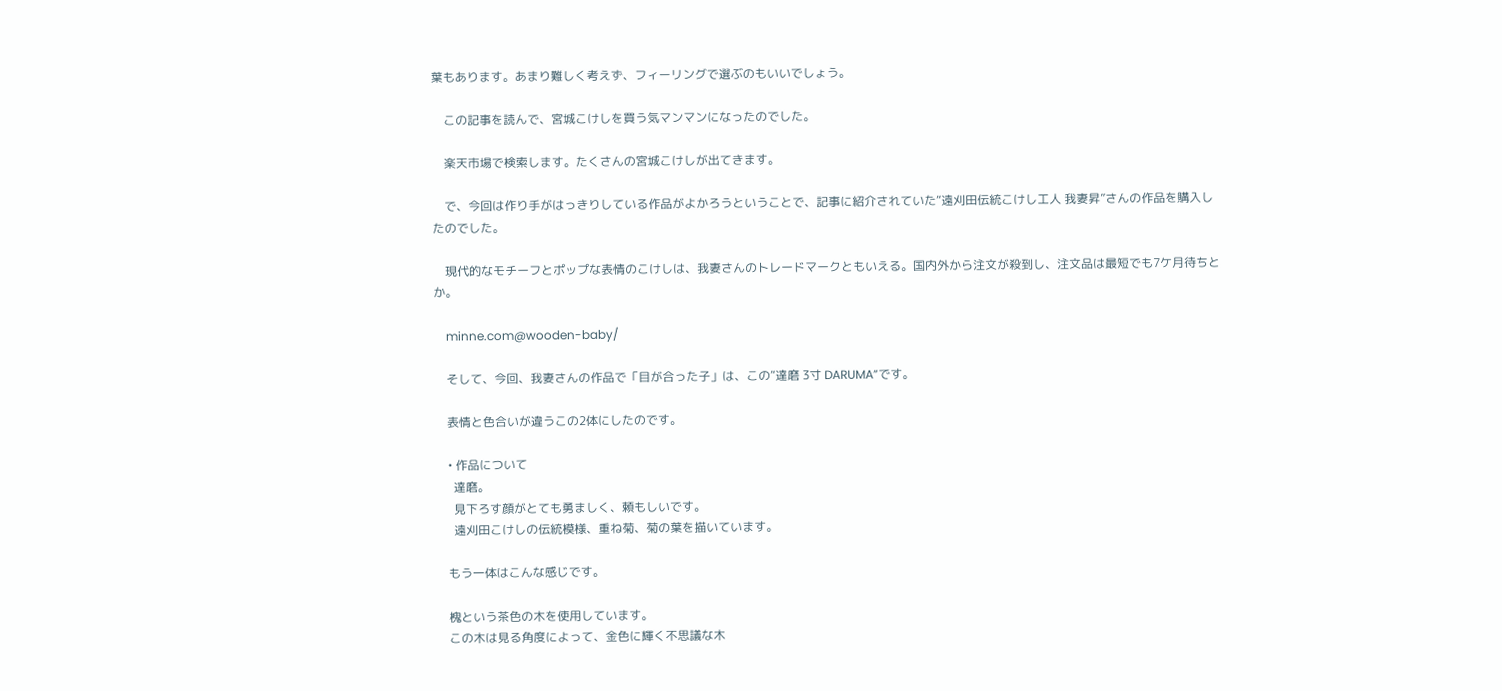葉もあります。あまり難しく考えず、フィーリングで選ぶのもいいでしょう。

    この記事を読んで、宮城こけしを買う気マンマンになったのでした。

    楽天市場で検索します。たくさんの宮城こけしが出てきます。

    で、今回は作り手がはっきりしている作品がよかろうということで、記事に紹介されていた“遠刈田伝統こけし工人 我妻昇”さんの作品を購入したのでした。

    現代的なモチーフとポップな表情のこけしは、我妻さんのトレードマークともいえる。国内外から注文が殺到し、注文品は最短でも7ケ月待ちとか。

    minne.com@wooden-baby/

    そして、今回、我妻さんの作品で「目が合った子」は、この“達磨 3寸 DARUMA”です。

    表情と色合いが違うこの2体にしたのです。

    • 作品について
      達磨。
      見下ろす顔がとても勇ましく、頼もしいです。
      遠刈田こけしの伝統模様、重ね菊、菊の葉を描いています。

    もう一体はこんな感じです。

    槐という茶色の木を使用しています。
    この木は見る角度によって、金色に輝く不思議な木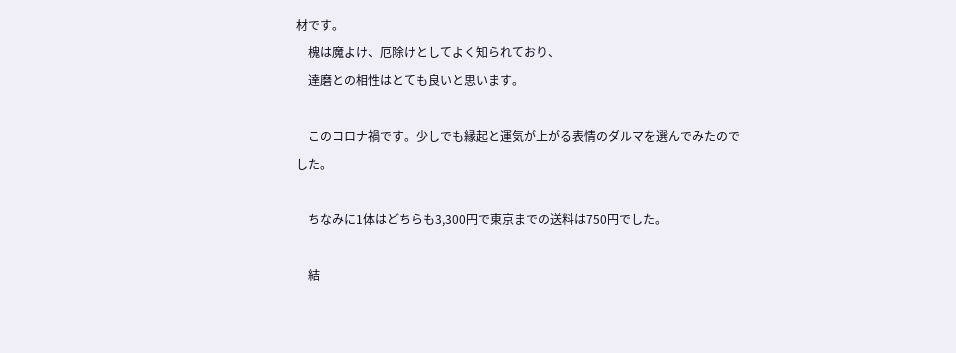材です。
    槐は魔よけ、厄除けとしてよく知られており、
    達磨との相性はとても良いと思います。

    このコロナ禍です。少しでも縁起と運気が上がる表情のダルマを選んでみたのでした。

    ちなみに1体はどちらも3,300円で東京までの送料は750円でした。

    結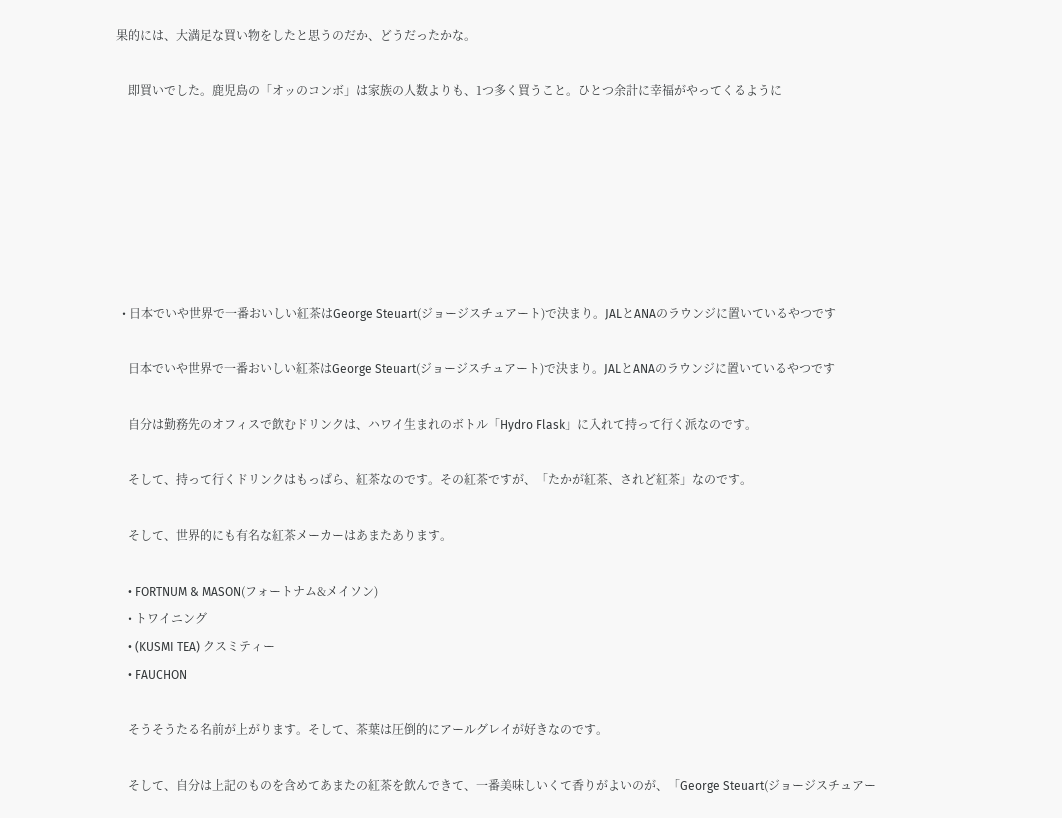果的には、大満足な買い物をしたと思うのだか、どうだったかな。

    即買いでした。鹿児島の「オッのコンボ」は家族の人数よりも、1つ多く買うこと。ひとつ余計に幸福がやってくるように







  • 日本でいや世界で一番おいしい紅茶はGeorge Steuart(ジョージスチュアート)で決まり。JALとANAのラウンジに置いているやつです

    日本でいや世界で一番おいしい紅茶はGeorge Steuart(ジョージスチュアート)で決まり。JALとANAのラウンジに置いているやつです

    自分は勤務先のオフィスで飲むドリンクは、ハワイ生まれのボトル「Hydro Flask」に入れて持って行く派なのです。

    そして、持って行くドリンクはもっぱら、紅茶なのです。その紅茶ですが、「たかが紅茶、されど紅茶」なのです。

    そして、世界的にも有名な紅茶メーカーはあまたあります。

    • FORTNUM & MASON(フォートナム&メイソン)
    • トワイニング
    • (KUSMI TEA) クスミティー
    • FAUCHON

    そうそうたる名前が上がります。そして、茶葉は圧倒的にアールグレイが好きなのです。

    そして、自分は上記のものを含めてあまたの紅茶を飲んできて、一番美味しいくて香りがよいのが、「George Steuart(ジョージスチュアー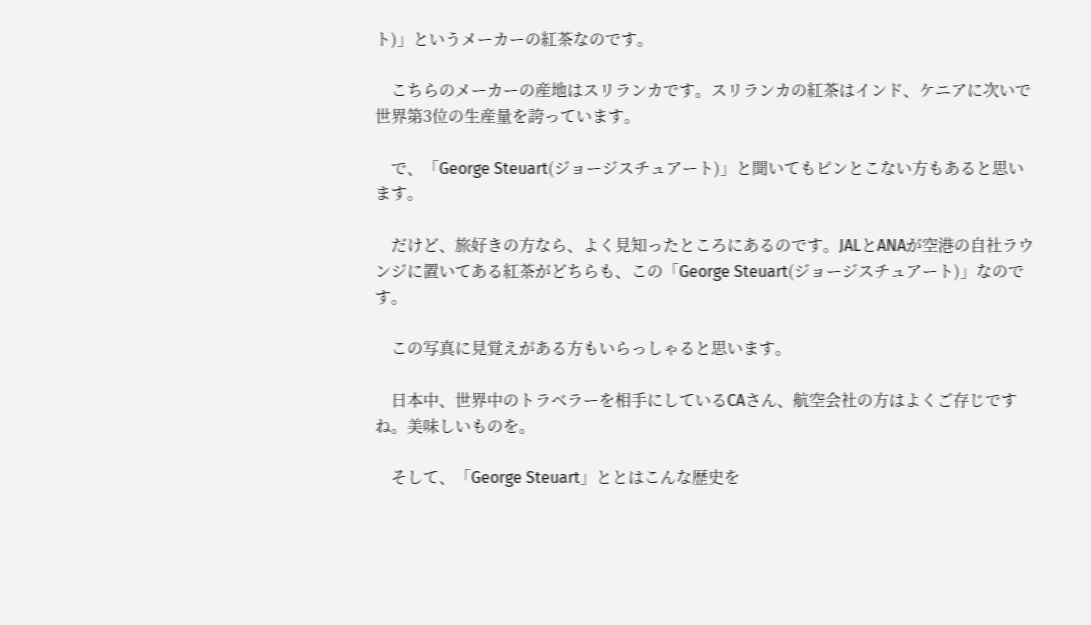ト)」というメーカーの紅茶なのです。

    こちらのメーカーの産地はスリランカです。スリランカの紅茶はインド、ケニアに次いで世界第3位の生産量を誇っています。

    で、「George Steuart(ジョージスチュアート)」と聞いてもピンとこない方もあると思います。

    だけど、旅好きの方なら、よく見知ったところにあるのです。JALとANAが空港の自社ラウンジに置いてある紅茶がどちらも、この「George Steuart(ジョージスチュアート)」なのです。

    この写真に見覚えがある方もいらっしゃると思います。

    日本中、世界中のトラベラーを相手にしているCAさん、航空会社の方はよくご存じですね。美味しいものを。

    そして、「George Steuart」ととはこんな歴史を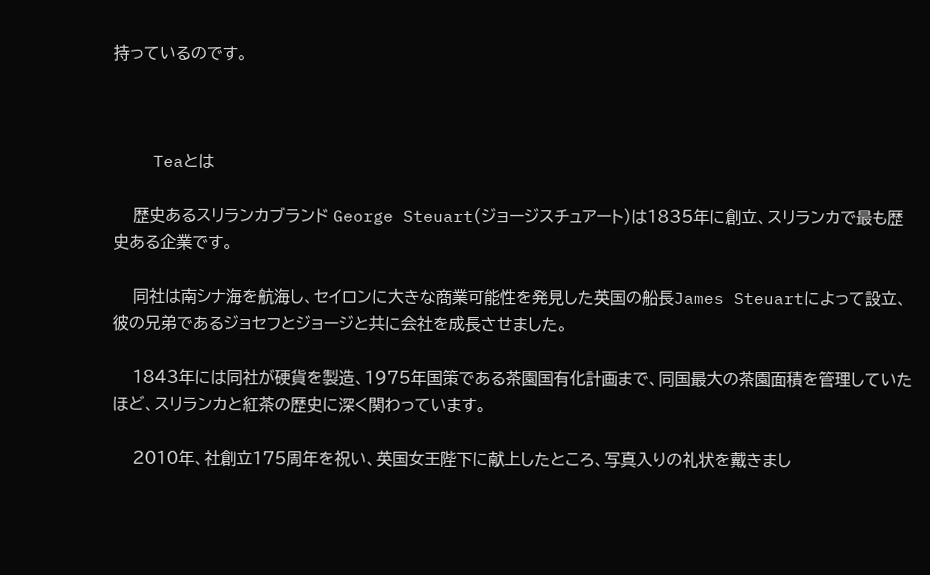持っているのです。



    Teaとは

    歴史あるスリランカブランド George Steuart(ジョージスチュアート)は1835年に創立、スリランカで最も歴史ある企業です。

    同社は南シナ海を航海し、セイロンに大きな商業可能性を発見した英国の船長James Steuartによって設立、彼の兄弟であるジョセフとジョージと共に会社を成長させました。

    1843年には同社が硬貨を製造、1975年国策である茶園国有化計画まで、同国最大の茶園面積を管理していたほど、スリランカと紅茶の歴史に深く関わっています。

    2010年、社創立175周年を祝い、英国女王陛下に献上したところ、写真入りの礼状を戴きまし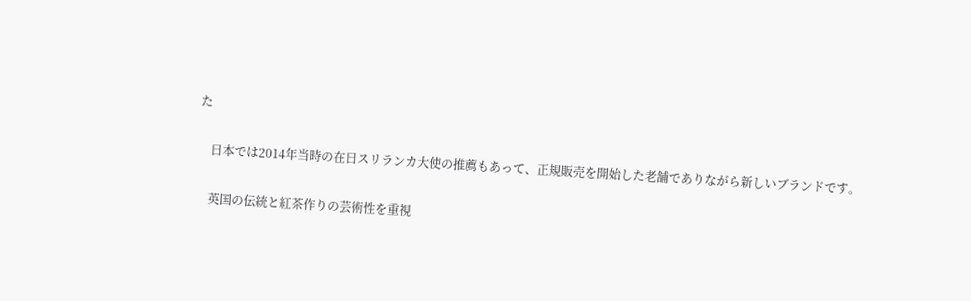た

    日本では2014年当時の在日スリランカ大使の推薦もあって、正規販売を開始した老舗でありながら新しいブランドです。

    英国の伝統と紅茶作りの芸術性を重視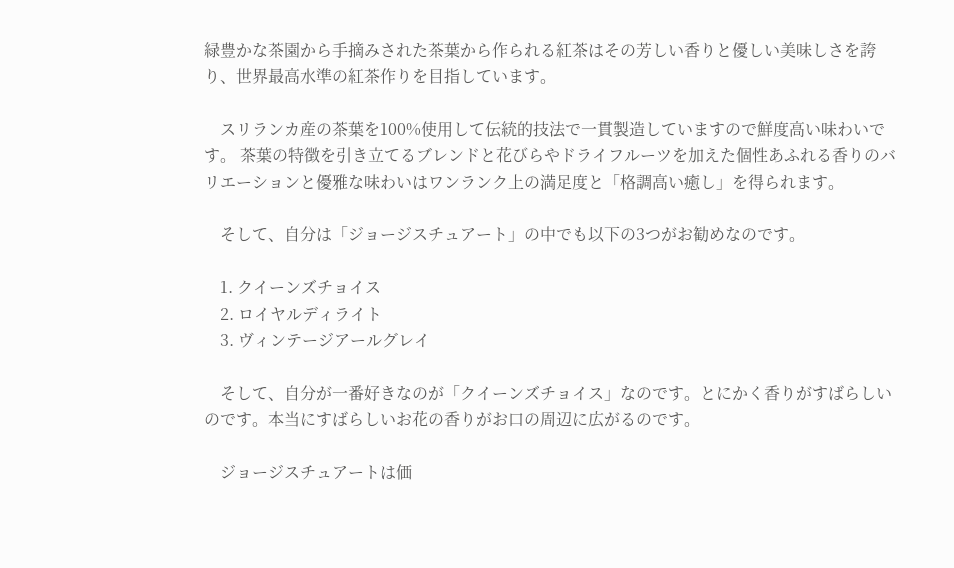緑豊かな茶園から手摘みされた茶葉から作られる紅茶はその芳しい香りと優しい美味しさを誇り、世界最高水準の紅茶作りを目指しています。

    スリランカ産の茶葉を100%使用して伝統的技法で一貫製造していますので鮮度高い味わいです。 茶葉の特徴を引き立てるブレンドと花びらやドライフルーツを加えた個性あふれる香りのバリエーションと優雅な味わいはワンランク上の満足度と「格調高い癒し」を得られます。

    そして、自分は「ジョージスチュアート」の中でも以下の3つがお勧めなのです。

    1. クイーンズチョイス
    2. ロイヤルディライト
    3. ヴィンテージアールグレイ

    そして、自分が一番好きなのが「クイーンズチョイス」なのです。とにかく香りがすばらしいのです。本当にすばらしいお花の香りがお口の周辺に広がるのです。

    ジョージスチュアートは価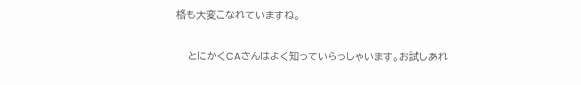格も大変こなれていますね。

    とにかくCAさんはよく知っていらっしゃいます。お試しあれ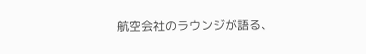航空会社のラウンジが語る、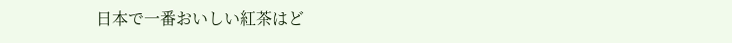日本で一番おいしい紅茶はど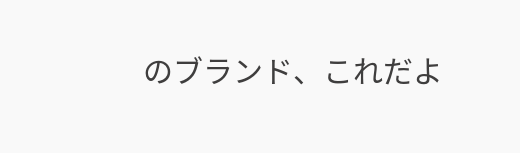のブランド、これだよ